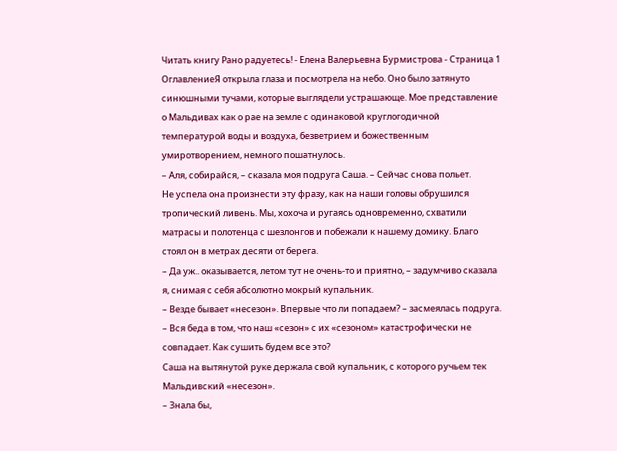Читать книгу Рано радуетесь! - Елена Валерьевна Бурмистрова - Страница 1
ОглавлениеЯ открыла глаза и посмотрела на небо. Оно было затянуто синюшными тучами, которые выглядели устрашающе. Мое представление о Мальдивах как о рае на земле с одинаковой круглогодичной температурой воды и воздуха, безветрием и божественным умиротворением, немного пошатнулось.
– Аля, собирайся, – сказала моя подруга Саша. – Сейчас снова польет.
Не успела она произнести эту фразу, как на наши головы обрушился тропический ливень. Мы, хохоча и ругаясь одновременно, схватили матрасы и полотенца с шезлонгов и побежали к нашему домику. Благо стоял он в метрах десяти от берега.
– Да уж.. оказывается, летом тут не очень-то и приятно, – задумчиво сказала я, снимая с себя абсолютно мокрый купальник.
– Везде бывает «несезон». Впервые что ли попадаем? – засмеялась подруга. – Вся беда в том, что наш «сезон» с их «сезоном» катастрофически не совпадает. Как сушить будем все это?
Саша на вытянутой руке держала свой купальник, с которого ручьем тек Мальдивский «несезон».
– Знала бы,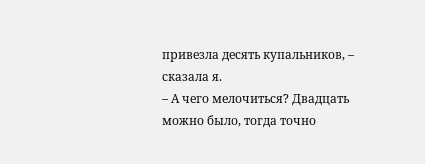привезла десять купальников, – сказала я.
– А чего мелочиться? Двадцать можно было, тогда точно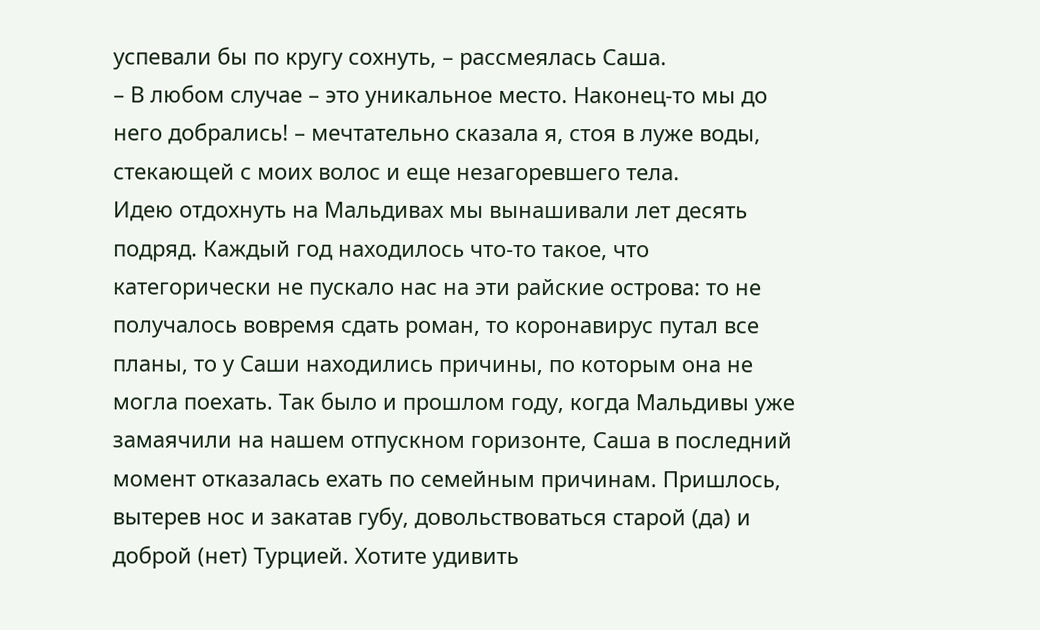успевали бы по кругу сохнуть, – рассмеялась Саша.
– В любом случае – это уникальное место. Наконец-то мы до него добрались! – мечтательно сказала я, стоя в луже воды, стекающей с моих волос и еще незагоревшего тела.
Идею отдохнуть на Мальдивах мы вынашивали лет десять подряд. Каждый год находилось что-то такое, что категорически не пускало нас на эти райские острова: то не получалось вовремя сдать роман, то коронавирус путал все планы, то у Саши находились причины, по которым она не могла поехать. Так было и прошлом году, когда Мальдивы уже замаячили на нашем отпускном горизонте, Саша в последний момент отказалась ехать по семейным причинам. Пришлось, вытерев нос и закатав губу, довольствоваться старой (да) и доброй (нет) Турцией. Хотите удивить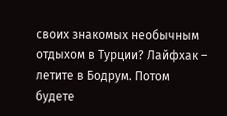своих знакомых необычным отдыхом в Турции? Лайфхак – летите в Бодрум. Потом будете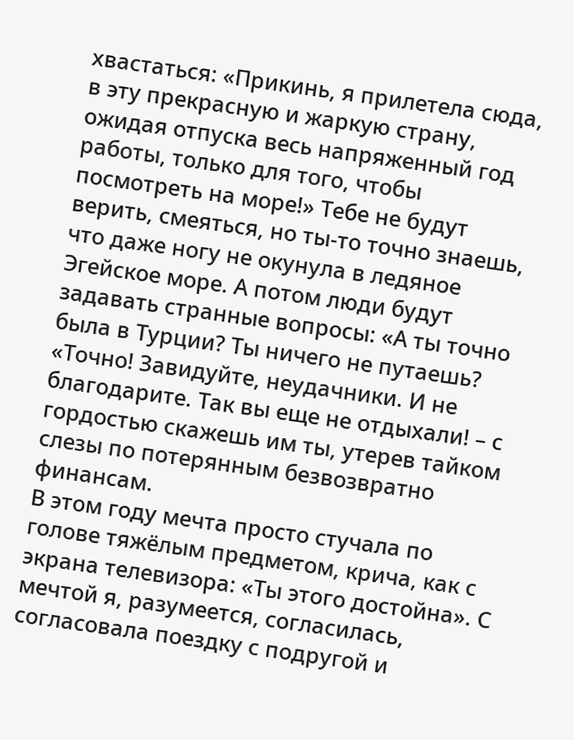хвастаться: «Прикинь, я прилетела сюда, в эту прекрасную и жаркую страну, ожидая отпуска весь напряженный год работы, только для того, чтобы посмотреть на море!» Тебе не будут верить, смеяться, но ты-то точно знаешь, что даже ногу не окунула в ледяное Эгейское море. А потом люди будут задавать странные вопросы: «А ты точно была в Турции? Ты ничего не путаешь? «Точно! Завидуйте, неудачники. И не благодарите. Так вы еще не отдыхали! – с гордостью скажешь им ты, утерев тайком слезы по потерянным безвозвратно финансам.
В этом году мечта просто стучала по голове тяжёлым предметом, крича, как с экрана телевизора: «Ты этого достойна». С мечтой я, разумеется, согласилась, согласовала поездку с подругой и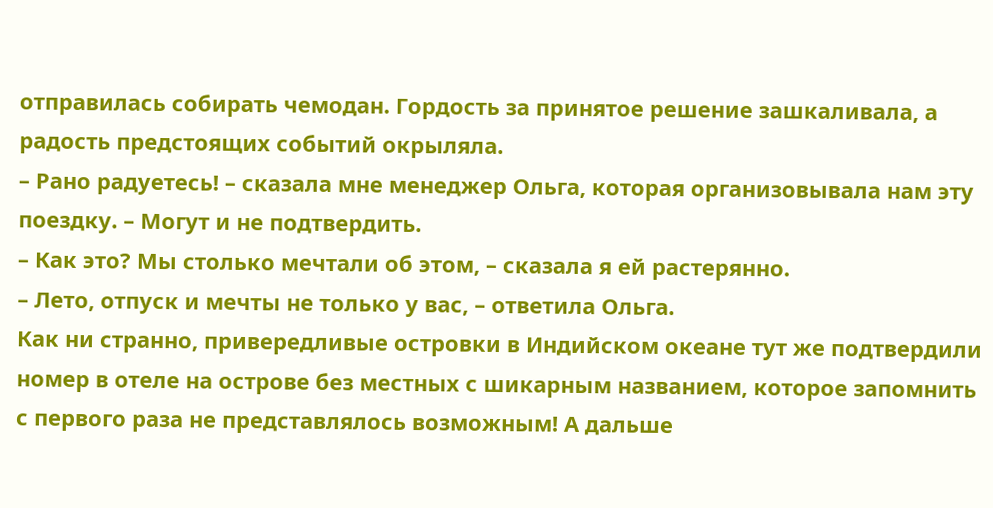отправилась собирать чемодан. Гордость за принятое решение зашкаливала, а радость предстоящих событий окрыляла.
– Рано радуетесь! – сказала мне менеджер Ольга, которая организовывала нам эту поездку. – Могут и не подтвердить.
– Как это? Мы столько мечтали об этом, – сказала я ей растерянно.
– Лето, отпуск и мечты не только у вас, – ответила Ольга.
Как ни странно, привередливые островки в Индийском океане тут же подтвердили номер в отеле на острове без местных с шикарным названием, которое запомнить с первого раза не представлялось возможным! А дальше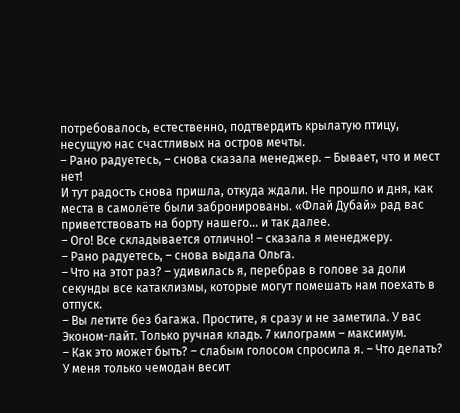потребовалось, естественно, подтвердить крылатую птицу, несущую нас счастливых на остров мечты.
– Рано радуетесь, – снова сказала менеджер. – Бывает, что и мест нет!
И тут радость снова пришла, откуда ждали. Не прошло и дня, как места в самолёте были забронированы. «Флай Дубай» рад вас приветствовать на борту нашего… и так далее.
– Ого! Все складывается отлично! – сказала я менеджеру.
– Рано радуетесь, – снова выдала Ольга.
– Что на этот раз? – удивилась я, перебрав в голове за доли секунды все катаклизмы, которые могут помешать нам поехать в отпуск.
– Вы летите без багажа. Простите, я сразу и не заметила. У вас Эконом-лайт. Только ручная кладь. 7 килограмм – максимум.
– Как это может быть? – слабым голосом спросила я. – Что делать? У меня только чемодан весит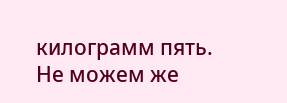килограмм пять. Не можем же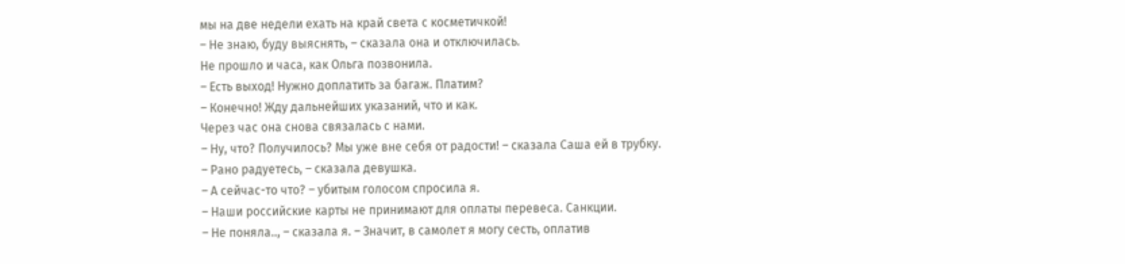мы на две недели ехать на край света с косметичкой!
– Не знаю, буду выяснять, – сказала она и отключилась.
Не прошло и часа, как Ольга позвонила.
– Есть выход! Нужно доплатить за багаж. Платим?
– Конечно! Жду дальнейших указаний, что и как.
Через час она снова связалась с нами.
– Ну, что? Получилось? Мы уже вне себя от радости! – сказала Саша ей в трубку.
– Рано радуетесь, – сказала девушка.
– А сейчас-то что? – убитым голосом спросила я.
– Наши российские карты не принимают для оплаты перевеса. Санкции.
– Не поняла.., – сказала я. – Значит, в самолет я могу сесть, оплатив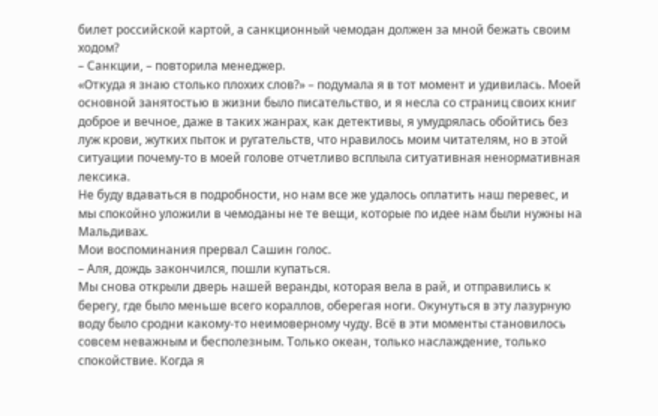билет российской картой, а санкционный чемодан должен за мной бежать своим ходом?
– Санкции, – повторила менеджер.
«Откуда я знаю столько плохих слов?» – подумала я в тот момент и удивилась. Моей основной занятостью в жизни было писательство, и я несла со страниц своих книг доброе и вечное, даже в таких жанрах, как детективы, я умудрялась обойтись без луж крови, жутких пыток и ругательств, что нравилось моим читателям, но в этой ситуации почему-то в моей голове отчетливо всплыла ситуативная ненормативная лексика.
Не буду вдаваться в подробности, но нам все же удалось оплатить наш перевес, и мы спокойно уложили в чемоданы не те вещи, которые по идее нам были нужны на Мальдивах.
Мои воспоминания прервал Сашин голос.
– Аля, дождь закончился, пошли купаться.
Мы снова открыли дверь нашей веранды, которая вела в рай, и отправились к берегу, где было меньше всего кораллов, оберегая ноги. Окунуться в эту лазурную воду было сродни какому-то неимоверному чуду. Всё в эти моменты становилось совсем неважным и бесполезным. Только океан, только наслаждение, только спокойствие. Когда я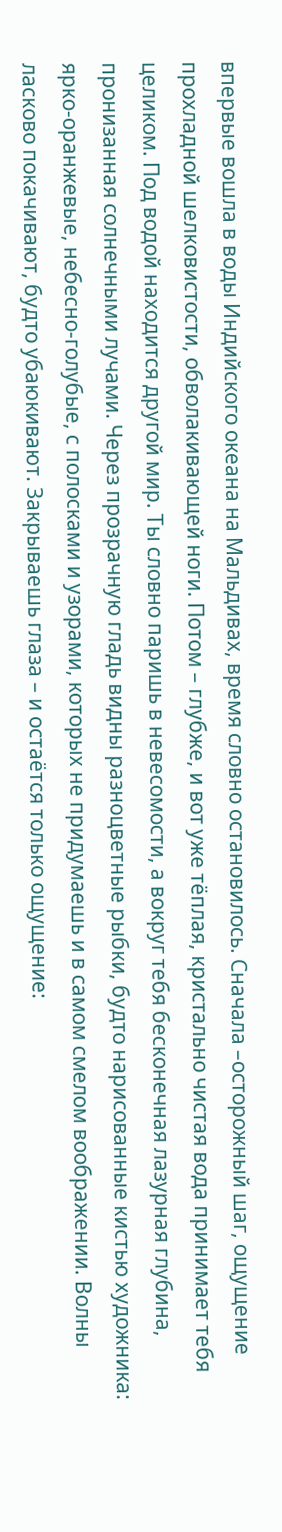впервые вошла в воды Индийского океана на Мальдивах, время словно остановилось. Сначала –осторожный шаг, ощущение прохладной шелковистости, обволакивающей ноги. Потом – глубже, и вот уже тёплая, кристально чистая вода принимает тебя целиком. Под водой находится другой мир. Ты словно паришь в невесомости, а вокруг тебя бесконечная лазурная глубина, пронизанная солнечными лучами. Через прозрачную гладь видны разноцветные рыбки, будто нарисованные кистью художника: ярко‑оранжевые, небесно‑голубые, с полосками и узорами, которых не придумаешь и в самом смелом воображении. Волны ласково покачивают, будто убаюкивают. Закрываешь глаза – и остаётся только ощущение: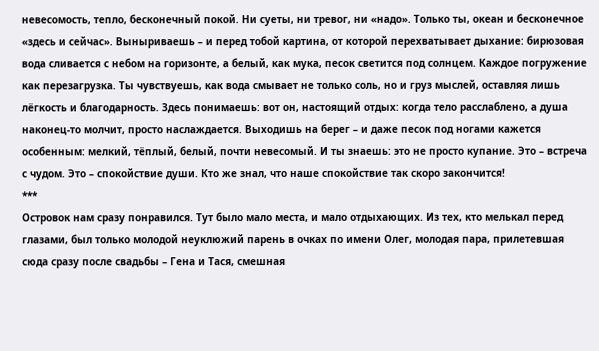невесомость, тепло, бесконечный покой. Ни суеты, ни тревог, ни «надо». Только ты, океан и бесконечное «здесь и сейчас». Выныриваешь – и перед тобой картина, от которой перехватывает дыхание: бирюзовая вода сливается с небом на горизонте, а белый, как мука, песок светится под солнцем. Каждое погружение как перезагрузка. Ты чувствуешь, как вода смывает не только соль, но и груз мыслей, оставляя лишь лёгкость и благодарность. Здесь понимаешь: вот он, настоящий отдых: когда тело расслаблено, а душа наконец‑то молчит, просто наслаждается. Выходишь на берег – и даже песок под ногами кажется особенным: мелкий, тёплый, белый, почти невесомый. И ты знаешь: это не просто купание. Это – встреча с чудом. Это – спокойствие души. Кто же знал, что наше спокойствие так скоро закончится!
***
Островок нам сразу понравился. Тут было мало места, и мало отдыхающих. Из тех, кто мелькал перед глазами, был только молодой неуклюжий парень в очках по имени Олег, молодая пара, прилетевшая сюда сразу после свадьбы – Гена и Тася, смешная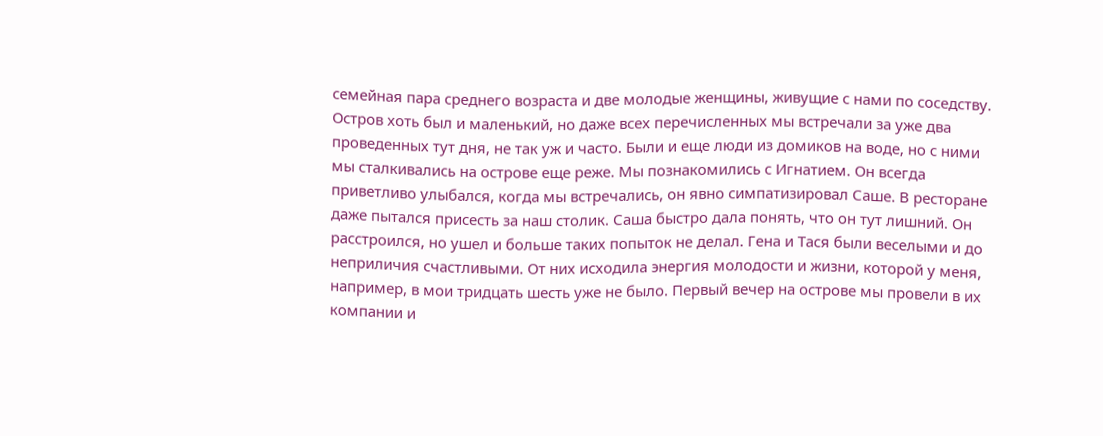семейная пара среднего возраста и две молодые женщины, живущие с нами по соседству. Остров хоть был и маленький, но даже всех перечисленных мы встречали за уже два проведенных тут дня, не так уж и часто. Были и еще люди из домиков на воде, но с ними мы сталкивались на острове еще реже. Мы познакомились с Игнатием. Он всегда приветливо улыбался, когда мы встречались, он явно симпатизировал Саше. В ресторане даже пытался присесть за наш столик. Саша быстро дала понять, что он тут лишний. Он расстроился, но ушел и больше таких попыток не делал. Гена и Тася были веселыми и до неприличия счастливыми. От них исходила энергия молодости и жизни, которой у меня, например, в мои тридцать шесть уже не было. Первый вечер на острове мы провели в их компании и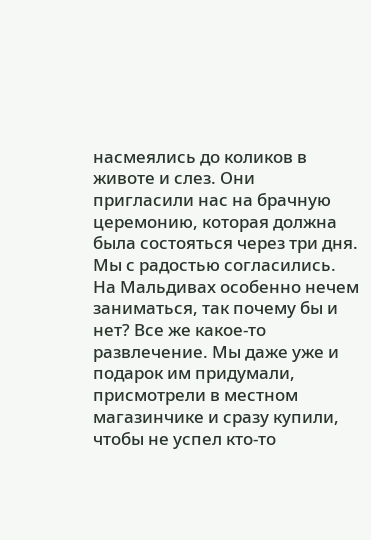насмеялись до коликов в животе и слез. Они пригласили нас на брачную церемонию, которая должна была состояться через три дня. Мы с радостью согласились. На Мальдивах особенно нечем заниматься, так почему бы и нет? Все же какое-то развлечение. Мы даже уже и подарок им придумали, присмотрели в местном магазинчике и сразу купили, чтобы не успел кто-то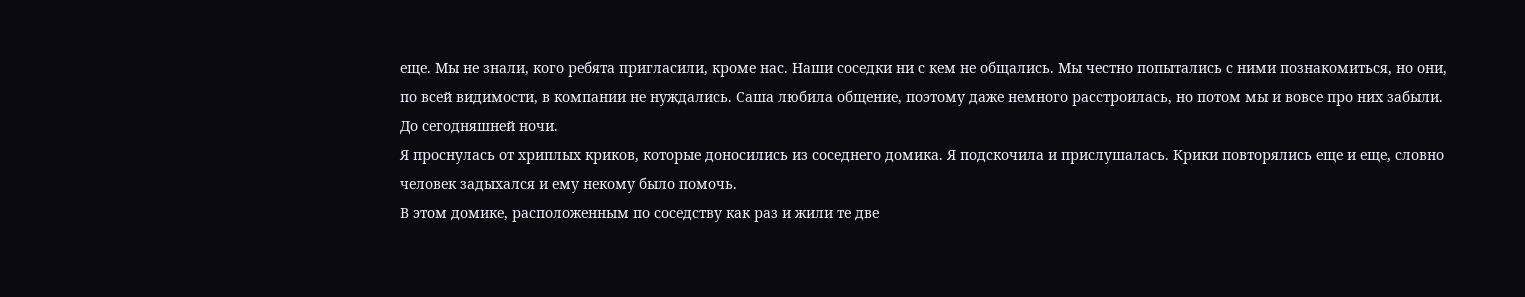еще. Мы не знали, кого ребята пригласили, кроме нас. Наши соседки ни с кем не общались. Мы честно попытались с ними познакомиться, но они, по всей видимости, в компании не нуждались. Саша любила общение, поэтому даже немного расстроилась, но потом мы и вовсе про них забыли. До сегодняшней ночи.
Я проснулась от хриплых криков, которые доносились из соседнего домика. Я подскочила и прислушалась. Крики повторялись еще и еще, словно человек задыхался и ему некому было помочь.
В этом домике, расположенным по соседству как раз и жили те две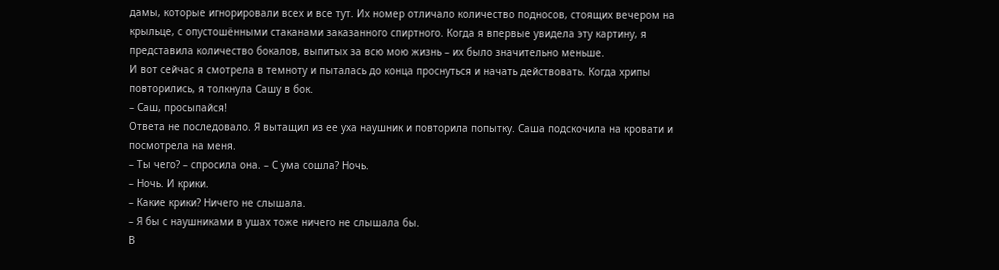дамы, которые игнорировали всех и все тут. Их номер отличало количество подносов, стоящих вечером на крыльце, с опустошёнными стаканами заказанного спиртного. Когда я впервые увидела эту картину, я представила количество бокалов, выпитых за всю мою жизнь – их было значительно меньше.
И вот сейчас я смотрела в темноту и пыталась до конца проснуться и начать действовать. Когда хрипы повторились, я толкнула Сашу в бок.
– Саш, просыпайся!
Ответа не последовало. Я вытащил из ее уха наушник и повторила попытку. Саша подскочила на кровати и посмотрела на меня.
– Ты чего? – спросила она. – С ума сошла? Ночь.
– Ночь. И крики.
– Какие крики? Ничего не слышала.
– Я бы с наушниками в ушах тоже ничего не слышала бы.
В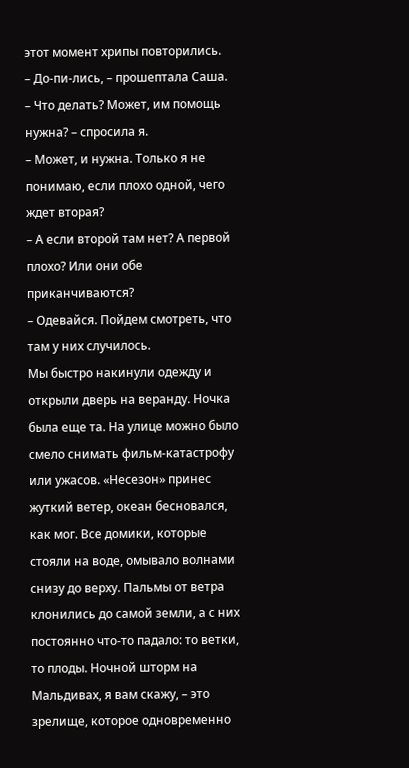этот момент хрипы повторились.
– До-пи-лись, – прошептала Саша.
– Что делать? Может, им помощь нужна? – спросила я.
– Может, и нужна. Только я не понимаю, если плохо одной, чего ждет вторая?
– А если второй там нет? А первой плохо? Или они обе приканчиваются?
– Одевайся. Пойдем смотреть, что там у них случилось.
Мы быстро накинули одежду и открыли дверь на веранду. Ночка была еще та. На улице можно было смело снимать фильм-катастрофу или ужасов. «Несезон» принес жуткий ветер, океан бесновался, как мог. Все домики, которые стояли на воде, омывало волнами снизу до верху. Пальмы от ветра клонились до самой земли, а с них постоянно что-то падало: то ветки, то плоды. Ночной шторм на Мальдивах, я вам скажу, – это зрелище, которое одновременно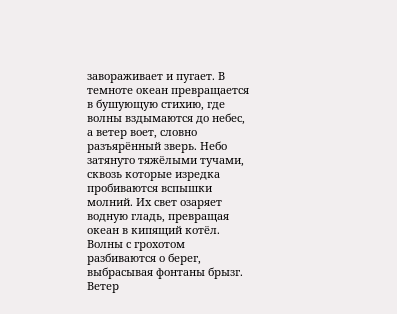завораживает и пугает. В темноте океан превращается в бушующую стихию, где волны вздымаются до небес, а ветер воет, словно разъярённый зверь. Небо затянуто тяжёлыми тучами, сквозь которые изредка пробиваются вспышки молний. Их свет озаряет водную гладь, превращая океан в кипящий котёл. Волны с грохотом разбиваются о берег, выбрасывая фонтаны брызг. Ветер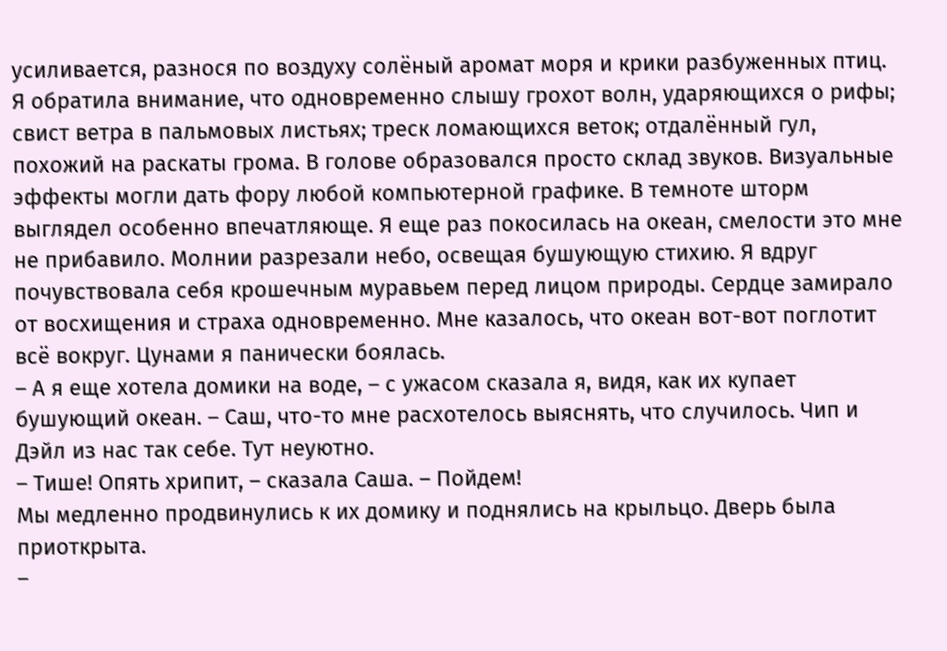усиливается, разнося по воздуху солёный аромат моря и крики разбуженных птиц. Я обратила внимание, что одновременно слышу грохот волн, ударяющихся о рифы; свист ветра в пальмовых листьях; треск ломающихся веток; отдалённый гул, похожий на раскаты грома. В голове образовался просто склад звуков. Визуальные эффекты могли дать фору любой компьютерной графике. В темноте шторм выглядел особенно впечатляюще. Я еще раз покосилась на океан, смелости это мне не прибавило. Молнии разрезали небо, освещая бушующую стихию. Я вдруг почувствовала себя крошечным муравьем перед лицом природы. Сердце замирало от восхищения и страха одновременно. Мне казалось, что океан вот-вот поглотит всё вокруг. Цунами я панически боялась.
– А я еще хотела домики на воде, – с ужасом сказала я, видя, как их купает бушующий океан. – Саш, что-то мне расхотелось выяснять, что случилось. Чип и Дэйл из нас так себе. Тут неуютно.
– Тише! Опять хрипит, – сказала Саша. – Пойдем!
Мы медленно продвинулись к их домику и поднялись на крыльцо. Дверь была приоткрыта.
–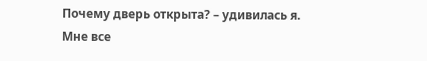Почему дверь открыта? – удивилась я.
Мне все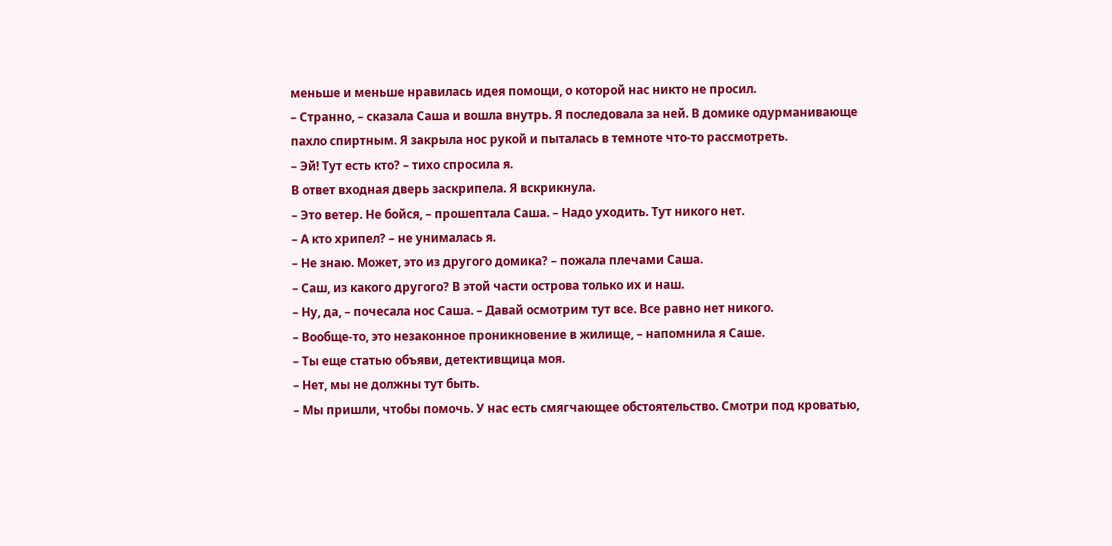меньше и меньше нравилась идея помощи, о которой нас никто не просил.
– Странно, – сказала Саша и вошла внутрь. Я последовала за ней. В домике одурманивающе пахло спиртным. Я закрыла нос рукой и пыталась в темноте что-то рассмотреть.
– Эй! Тут есть кто? – тихо спросила я.
В ответ входная дверь заскрипела. Я вскрикнула.
– Это ветер. Не бойся, – прошептала Саша. – Надо уходить. Тут никого нет.
– А кто хрипел? – не унималась я.
– Не знаю. Может, это из другого домика? – пожала плечами Саша.
– Саш, из какого другого? В этой части острова только их и наш.
– Ну, да, – почесала нос Саша. – Давай осмотрим тут все. Все равно нет никого.
– Вообще-то, это незаконное проникновение в жилище, – напомнила я Саше.
– Ты еще статью объяви, детективщица моя.
– Нет, мы не должны тут быть.
– Мы пришли, чтобы помочь. У нас есть смягчающее обстоятельство. Смотри под кроватью,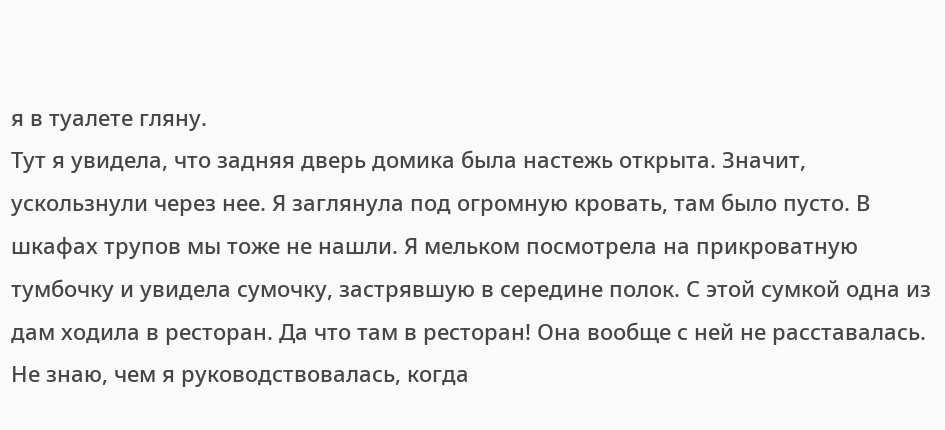я в туалете гляну.
Тут я увидела, что задняя дверь домика была настежь открыта. Значит, ускользнули через нее. Я заглянула под огромную кровать, там было пусто. В шкафах трупов мы тоже не нашли. Я мельком посмотрела на прикроватную тумбочку и увидела сумочку, застрявшую в середине полок. С этой сумкой одна из дам ходила в ресторан. Да что там в ресторан! Она вообще с ней не расставалась. Не знаю, чем я руководствовалась, когда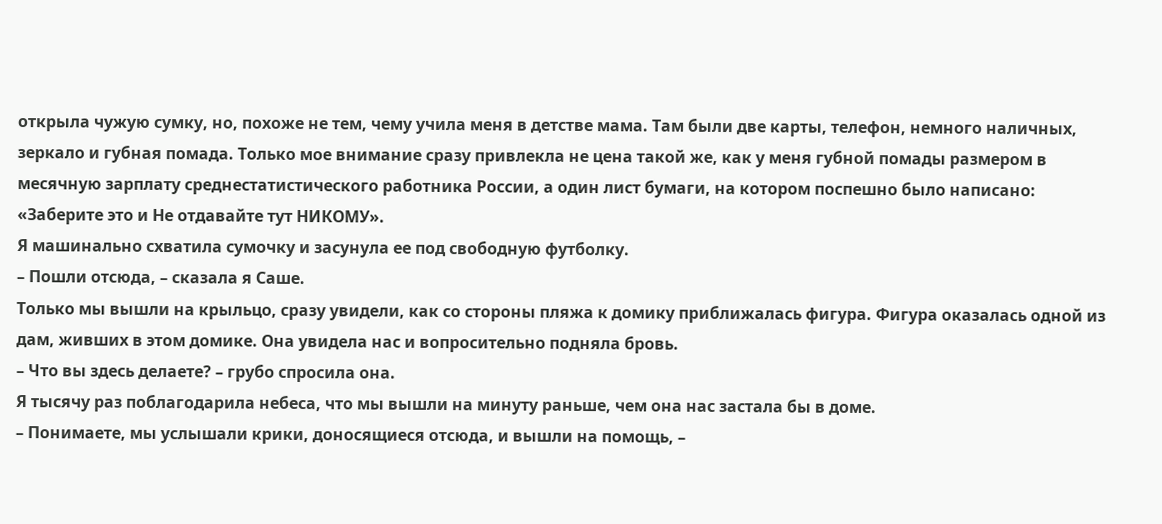открыла чужую сумку, но, похоже не тем, чему учила меня в детстве мама. Там были две карты, телефон, немного наличных, зеркало и губная помада. Только мое внимание сразу привлекла не цена такой же, как у меня губной помады размером в месячную зарплату среднестатистического работника России, а один лист бумаги, на котором поспешно было написано: «Заберите это и Не отдавайте тут НИКОМУ».
Я машинально схватила сумочку и засунула ее под свободную футболку.
– Пошли отсюда, – сказала я Саше.
Только мы вышли на крыльцо, сразу увидели, как со стороны пляжа к домику приближалась фигура. Фигура оказалась одной из дам, живших в этом домике. Она увидела нас и вопросительно подняла бровь.
– Что вы здесь делаете? – грубо спросила она.
Я тысячу раз поблагодарила небеса, что мы вышли на минуту раньше, чем она нас застала бы в доме.
– Понимаете, мы услышали крики, доносящиеся отсюда, и вышли на помощь, –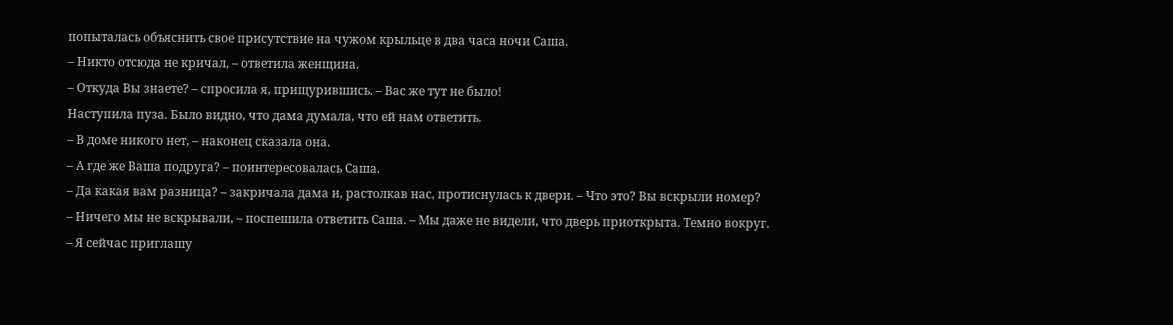попыталась объяснить свое присутствие на чужом крыльце в два часа ночи Саша.
– Никто отсюда не кричал, – ответила женщина.
– Откуда Вы знаете? – спросила я, прищурившись. – Вас же тут не было!
Наступила пуза. Было видно, что дама думала, что ей нам ответить.
– В доме никого нет, – наконец сказала она.
– А где же Ваша подруга? – поинтересовалась Саша.
– Да какая вам разница? – закричала дама и, растолкав нас, протиснулась к двери. – Что это? Вы вскрыли номер?
– Ничего мы не вскрывали, – поспешила ответить Саша. – Мы даже не видели, что дверь приоткрыта. Темно вокруг.
– Я сейчас приглашу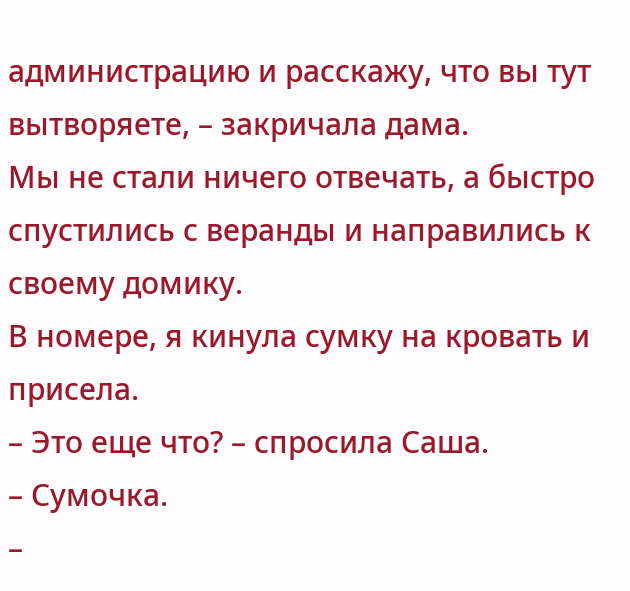администрацию и расскажу, что вы тут вытворяете, – закричала дама.
Мы не стали ничего отвечать, а быстро спустились с веранды и направились к своему домику.
В номере, я кинула сумку на кровать и присела.
– Это еще что? – спросила Саша.
– Сумочка.
–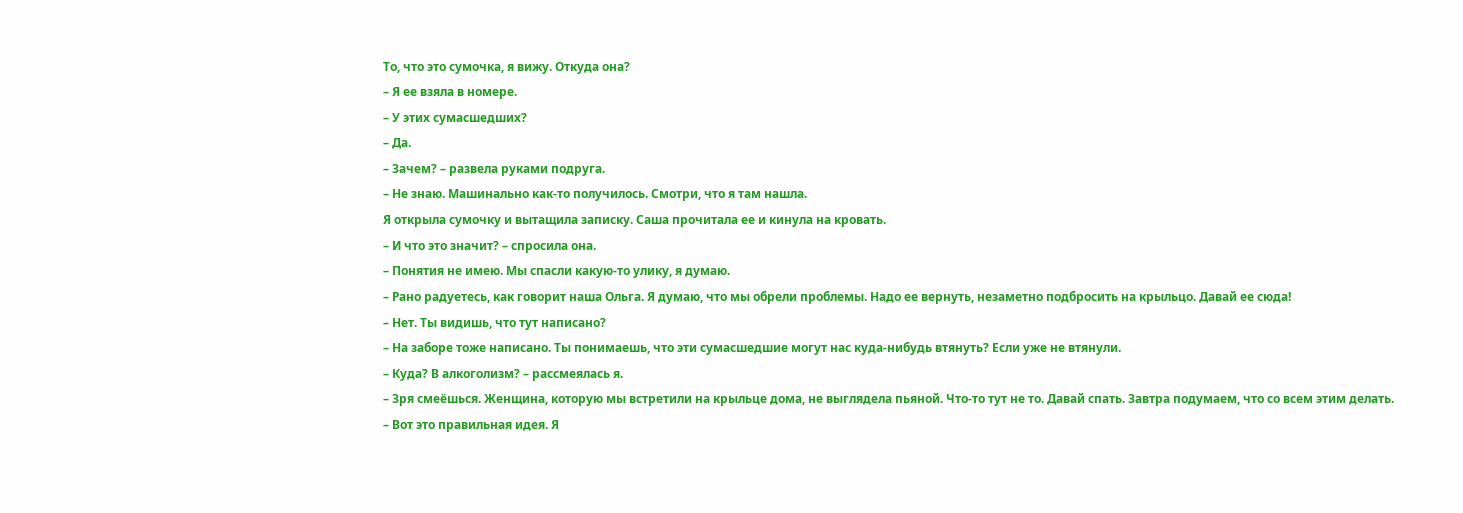То, что это сумочка, я вижу. Откуда она?
– Я ее взяла в номере.
– У этих сумасшедших?
– Да.
– Зачем? – развела руками подруга.
– Не знаю. Машинально как-то получилось. Смотри, что я там нашла.
Я открыла сумочку и вытащила записку. Саша прочитала ее и кинула на кровать.
– И что это значит? – спросила она.
– Понятия не имею. Мы спасли какую-то улику, я думаю.
– Рано радуетесь, как говорит наша Ольга. Я думаю, что мы обрели проблемы. Надо ее вернуть, незаметно подбросить на крыльцо. Давай ее сюда!
– Нет. Ты видишь, что тут написано?
– На заборе тоже написано. Ты понимаешь, что эти сумасшедшие могут нас куда-нибудь втянуть? Если уже не втянули.
– Куда? В алкоголизм? – рассмеялась я.
– Зря смеёшься. Женщина, которую мы встретили на крыльце дома, не выглядела пьяной. Что-то тут не то. Давай спать. Завтра подумаем, что со всем этим делать.
– Вот это правильная идея. Я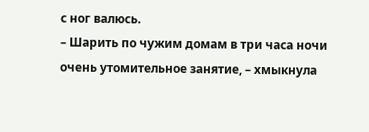с ног валюсь.
– Шарить по чужим домам в три часа ночи очень утомительное занятие, – хмыкнула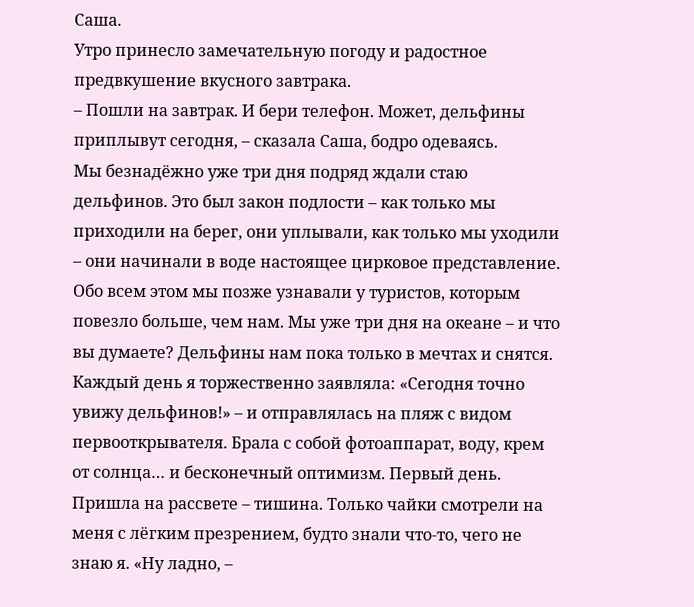Саша.
Утро принесло замечательную погоду и радостное предвкушение вкусного завтрака.
– Пошли на завтрак. И бери телефон. Может, дельфины приплывут сегодня, – сказала Саша, бодро одеваясь.
Мы безнадёжно уже три дня подряд ждали стаю дельфинов. Это был закон подлости – как только мы приходили на берег, они уплывали, как только мы уходили – они начинали в воде настоящее цирковое представление. Обо всем этом мы позже узнавали у туристов, которым повезло больше, чем нам. Мы уже три дня на океане – и что вы думаете? Дельфины нам пока только в мечтах и снятся. Каждый день я торжественно заявляла: «Сегодня точно увижу дельфинов!» – и отправлялась на пляж с видом первооткрывателя. Брала с собой фотоаппарат, воду, крем от солнца… и бесконечный оптимизм. Первый день. Пришла на рассвете – тишина. Только чайки смотрели на меня с лёгким презрением, будто знали что‑то, чего не знаю я. «Ну ладно, –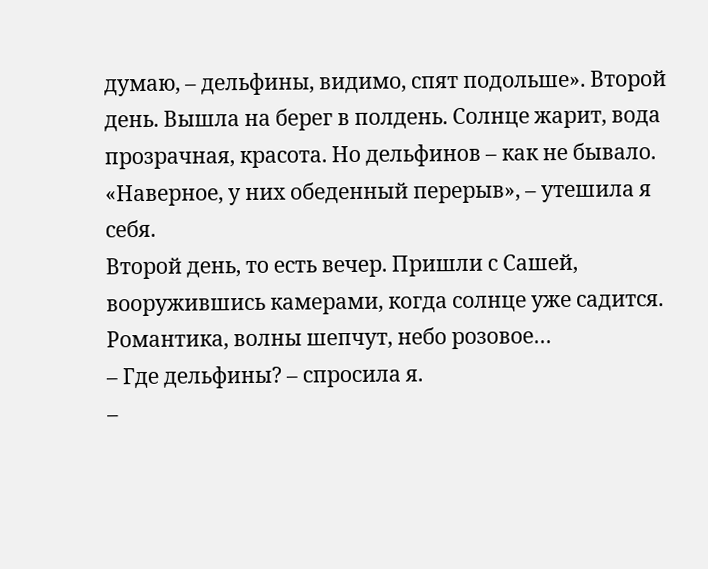думаю, – дельфины, видимо, спят подольше». Второй день. Вышла на берег в полдень. Солнце жарит, вода прозрачная, красота. Но дельфинов – как не бывало. «Наверное, у них обеденный перерыв», – утешила я себя.
Второй день, то есть вечер. Пришли с Сашей, вооружившись камерами, когда солнце уже садится. Романтика, волны шепчут, небо розовое…
– Где дельфины? – спросила я.
–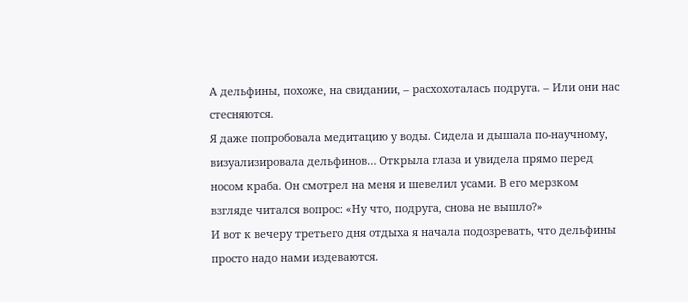А дельфины, похоже, на свидании, – расхохоталась подруга. – Или они нас стесняются.
Я даже попробовала медитацию у воды. Сидела и дышала по-научному, визуализировала дельфинов… Открыла глаза и увидела прямо перед носом краба. Он смотрел на меня и шевелил усами. В его мерзком взгляде читался вопрос: «Ну что, подруга, снова не вышло?»
И вот к вечеру третьего дня отдыха я начала подозревать, что дельфины просто надо нами издеваются.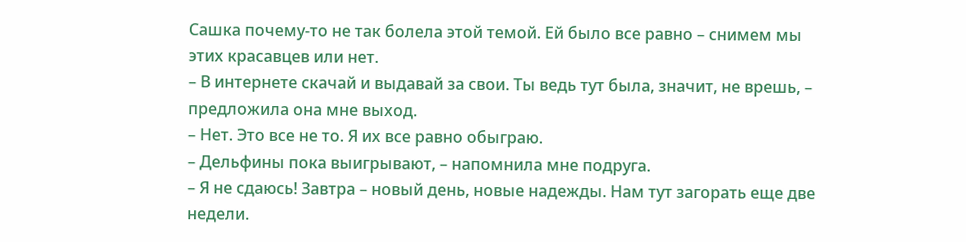Сашка почему-то не так болела этой темой. Ей было все равно – снимем мы этих красавцев или нет.
– В интернете скачай и выдавай за свои. Ты ведь тут была, значит, не врешь, – предложила она мне выход.
– Нет. Это все не то. Я их все равно обыграю.
– Дельфины пока выигрывают, – напомнила мне подруга.
– Я не сдаюсь! Завтра – новый день, новые надежды. Нам тут загорать еще две недели.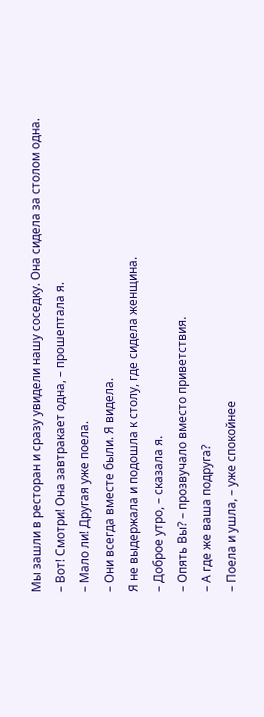Мы зашли в ресторан и сразу увидели нашу соседку. Она сидела за столом одна.
– Вот! Смотри! Она завтракает одна, – прошептала я.
– Мало ли! Другая уже поела.
– Они всегда вместе были. Я видела.
Я не выдержала и подошла к столу, где сидела женщина.
– Доброе утро, – сказала я.
– Опять Вы? – прозвучало вместо приветствия.
– А где же ваша подруга?
– Поела и ушла, – уже спокойнее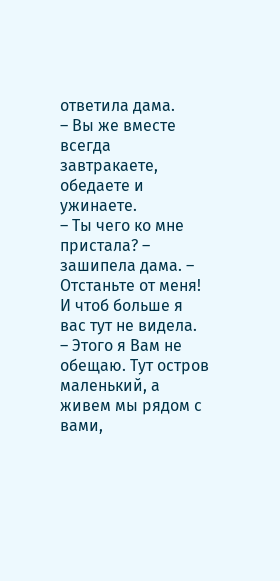ответила дама.
– Вы же вместе всегда завтракаете, обедаете и ужинаете.
– Ты чего ко мне пристала? – зашипела дама. – Отстаньте от меня! И чтоб больше я вас тут не видела.
– Этого я Вам не обещаю. Тут остров маленький, а живем мы рядом с вами,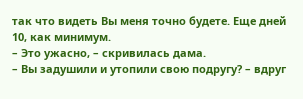так что видеть Вы меня точно будете. Еще дней 10, как минимум.
– Это ужасно, – скривилась дама.
– Вы задушили и утопили свою подругу? – вдруг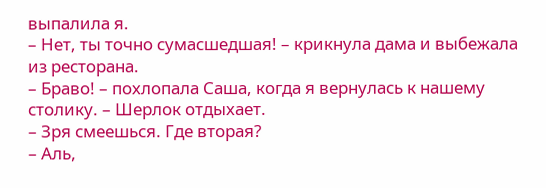выпалила я.
– Нет, ты точно сумасшедшая! – крикнула дама и выбежала из ресторана.
– Браво! – похлопала Саша, когда я вернулась к нашему столику. – Шерлок отдыхает.
– Зря смеешься. Где вторая?
– Аль,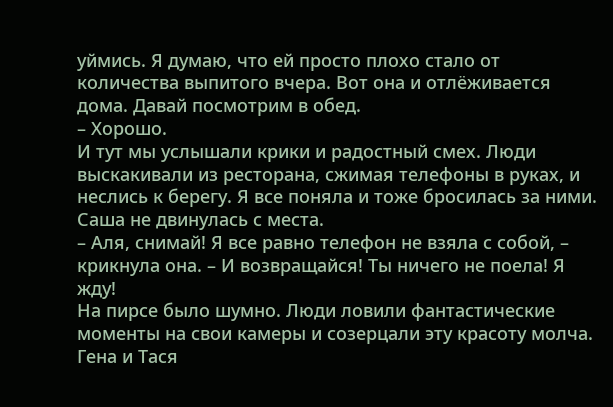уймись. Я думаю, что ей просто плохо стало от количества выпитого вчера. Вот она и отлёживается дома. Давай посмотрим в обед.
– Хорошо.
И тут мы услышали крики и радостный смех. Люди выскакивали из ресторана, сжимая телефоны в руках, и неслись к берегу. Я все поняла и тоже бросилась за ними. Саша не двинулась с места.
– Аля, снимай! Я все равно телефон не взяла с собой, – крикнула она. – И возвращайся! Ты ничего не поела! Я жду!
На пирсе было шумно. Люди ловили фантастические моменты на свои камеры и созерцали эту красоту молча. Гена и Тася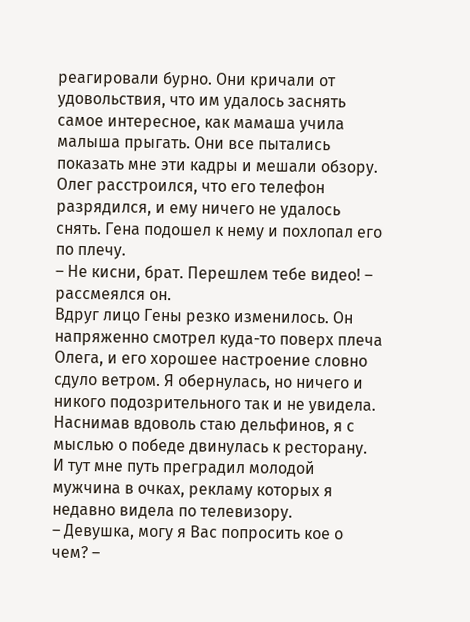реагировали бурно. Они кричали от удовольствия, что им удалось заснять самое интересное, как мамаша учила малыша прыгать. Они все пытались показать мне эти кадры и мешали обзору. Олег расстроился, что его телефон разрядился, и ему ничего не удалось снять. Гена подошел к нему и похлопал его по плечу.
– Не кисни, брат. Перешлем тебе видео! – рассмеялся он.
Вдруг лицо Гены резко изменилось. Он напряженно смотрел куда-то поверх плеча Олега, и его хорошее настроение словно сдуло ветром. Я обернулась, но ничего и никого подозрительного так и не увидела.
Наснимав вдоволь стаю дельфинов, я с мыслью о победе двинулась к ресторану. И тут мне путь преградил молодой мужчина в очках, рекламу которых я недавно видела по телевизору.
– Девушка, могу я Вас попросить кое о чем? –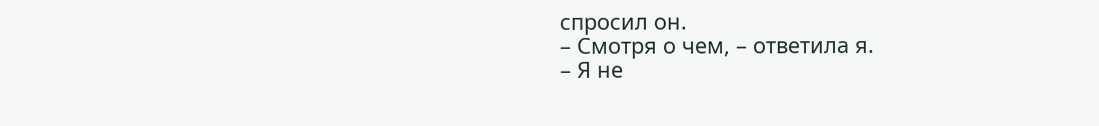спросил он.
– Смотря о чем, – ответила я.
– Я не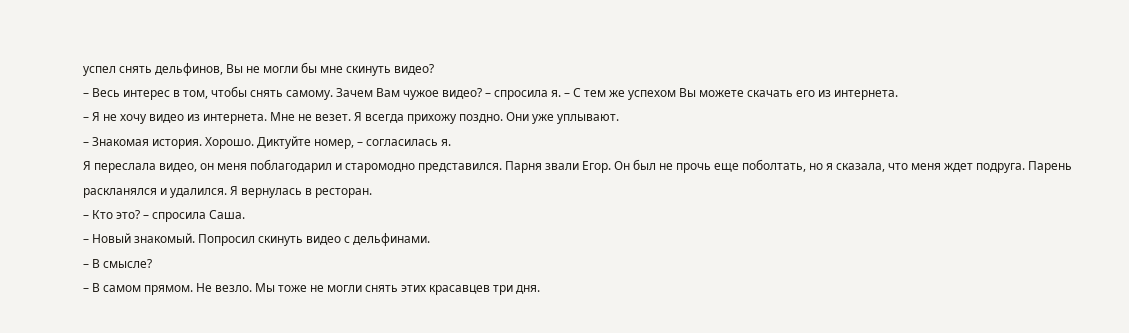успел снять дельфинов, Вы не могли бы мне скинуть видео?
– Весь интерес в том, чтобы снять самому. Зачем Вам чужое видео? – спросила я. – С тем же успехом Вы можете скачать его из интернета.
– Я не хочу видео из интернета. Мне не везет. Я всегда прихожу поздно. Они уже уплывают.
– Знакомая история. Хорошо. Диктуйте номер, – согласилась я.
Я переслала видео, он меня поблагодарил и старомодно представился. Парня звали Егор. Он был не прочь еще поболтать, но я сказала, что меня ждет подруга. Парень раскланялся и удалился. Я вернулась в ресторан.
– Кто это? – спросила Саша.
– Новый знакомый. Попросил скинуть видео с дельфинами.
– В смысле?
– В самом прямом. Не везло. Мы тоже не могли снять этих красавцев три дня.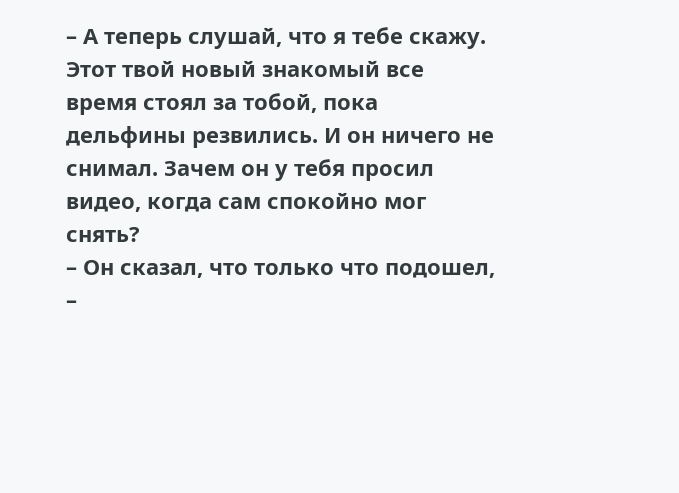– А теперь слушай, что я тебе скажу. Этот твой новый знакомый все время стоял за тобой, пока дельфины резвились. И он ничего не снимал. Зачем он у тебя просил видео, когда сам спокойно мог снять?
– Он сказал, что только что подошел, –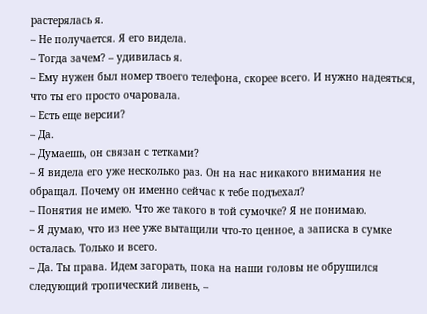растерялась я.
– Не получается. Я его видела.
– Тогда зачем? – удивилась я.
– Ему нужен был номер твоего телефона, скорее всего. И нужно надеяться, что ты его просто очаровала.
– Есть еще версии?
– Да.
– Думаешь, он связан с тетками?
– Я видела его уже несколько раз. Он на нас никакого внимания не обращал. Почему он именно сейчас к тебе подъехал?
– Понятия не имею. Что же такого в той сумочке? Я не понимаю.
– Я думаю, что из нее уже вытащили что-то ценное, а записка в сумке осталась. Только и всего.
– Да. Ты права. Идем загорать, пока на наши головы не обрушился следующий тропический ливень, –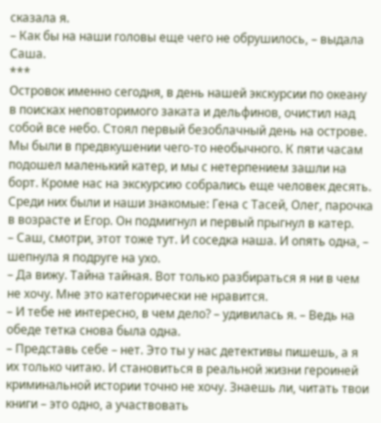сказала я.
– Как бы на наши головы еще чего не обрушилось, – выдала Саша.
***
Островок именно сегодня, в день нашей экскурсии по океану в поисках неповторимого заката и дельфинов, очистил над собой все небо. Стоял первый безоблачный день на острове. Мы были в предвкушении чего-то необычного. К пяти часам подошел маленький катер, и мы с нетерпением зашли на борт. Кроме нас на экскурсию собрались еще человек десять. Среди них были и наши знакомые: Гена с Тасей, Олег, парочка в возрасте и Егор. Он подмигнул и первый прыгнул в катер.
– Саш, смотри, этот тоже тут. И соседка наша. И опять одна, – шепнула я подруге на ухо.
– Да вижу. Тайна тайная. Вот только разбираться я ни в чем не хочу. Мне это категорически не нравится.
– И тебе не интересно, в чем дело? – удивилась я. – Ведь на обеде тетка снова была одна.
– Представь себе – нет. Это ты у нас детективы пишешь, а я их только читаю. И становиться в реальной жизни героиней криминальной истории точно не хочу. Знаешь ли, читать твои книги – это одно, а участвовать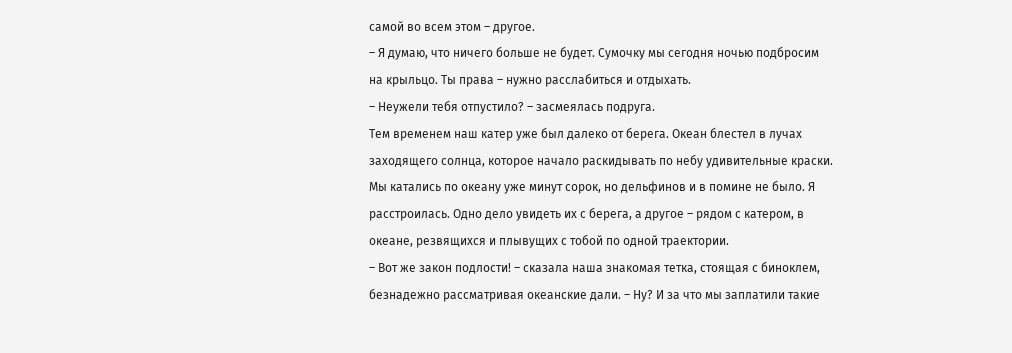самой во всем этом – другое.
– Я думаю, что ничего больше не будет. Сумочку мы сегодня ночью подбросим на крыльцо. Ты права – нужно расслабиться и отдыхать.
– Неужели тебя отпустило? – засмеялась подруга.
Тем временем наш катер уже был далеко от берега. Океан блестел в лучах заходящего солнца, которое начало раскидывать по небу удивительные краски.
Мы катались по океану уже минут сорок, но дельфинов и в помине не было. Я расстроилась. Одно дело увидеть их с берега, а другое – рядом с катером, в океане, резвящихся и плывущих с тобой по одной траектории.
– Вот же закон подлости! – сказала наша знакомая тетка, стоящая с биноклем, безнадежно рассматривая океанские дали. – Ну? И за что мы заплатили такие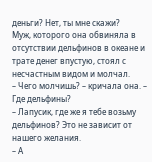деньги? Нет, ты мне скажи?
Муж, которого она обвиняла в отсутствии дельфинов в океане и трате денег впустую, стоял с несчастным видом и молчал.
– Чего молчишь? – кричала она. – Где дельфины?
– Лапусик, где же я тебе возьму дельфинов? Это не зависит от нашего желания.
– А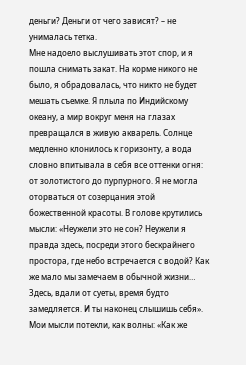деньги? Деньги от чего зависят? – не унималась тетка.
Мне надоело выслушивать этот спор, и я пошла снимать закат. На корме никого не было, я обрадовалась, что никто не будет мешать съемке. Я плыла по Индийскому океану, а мир вокруг меня на глазах превращался в живую акварель. Солнце медленно клонилось к горизонту, а вода словно впитывала в себя все оттенки огня: от золотистого до пурпурного. Я не могла оторваться от созерцания этой божественной красоты. В голове крутились мысли: «Неужели это не сон? Неужели я правда здесь, посреди этого бескрайнего простора, где небо встречается с водой? Как же мало мы замечаем в обычной жизни… Здесь, вдали от суеты, время будто замедляется. И ты наконец слышишь себя». Мои мысли потекли, как волны: «Как же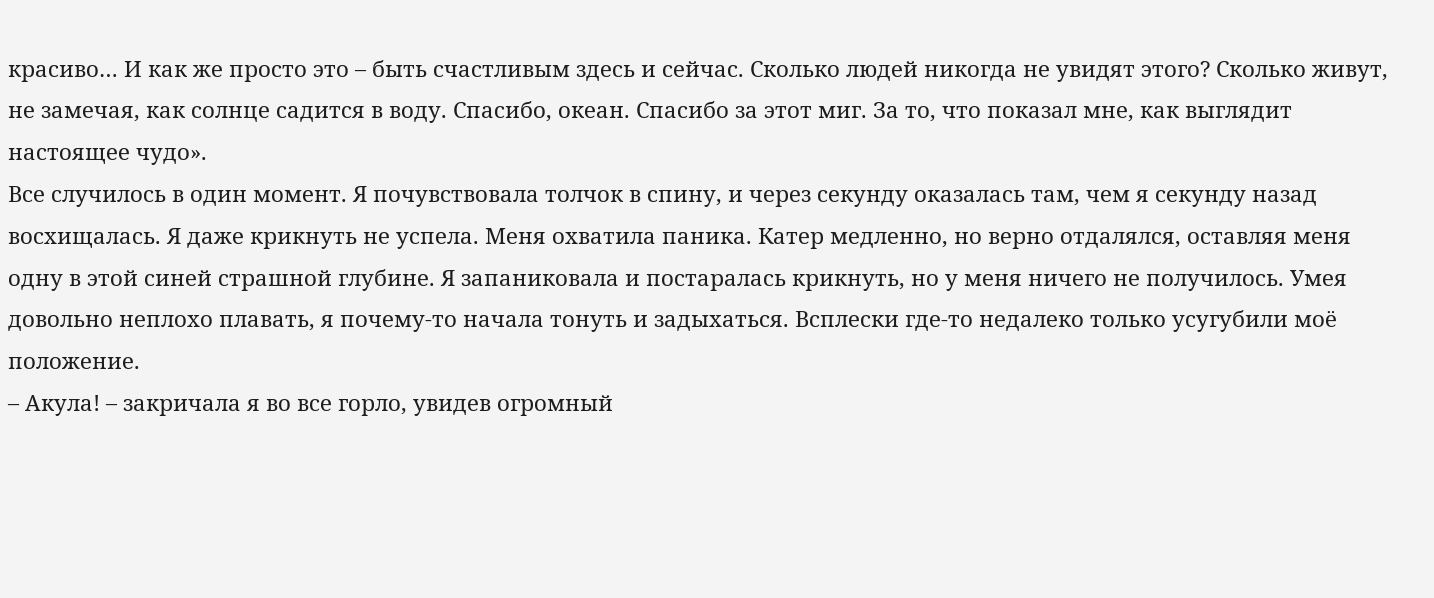красиво… И как же просто это – быть счастливым здесь и сейчас. Сколько людей никогда не увидят этого? Сколько живут, не замечая, как солнце садится в воду. Спасибо, океан. Спасибо за этот миг. За то, что показал мне, как выглядит настоящее чудо».
Все случилось в один момент. Я почувствовала толчок в спину, и через секунду оказалась там, чем я секунду назад восхищалась. Я даже крикнуть не успела. Меня охватила паника. Катер медленно, но верно отдалялся, оставляя меня одну в этой синей страшной глубине. Я запаниковала и постаралась крикнуть, но у меня ничего не получилось. Умея довольно неплохо плавать, я почему-то начала тонуть и задыхаться. Всплески где-то недалеко только усугубили моё положение.
– Акула! – закричала я во все горло, увидев огромный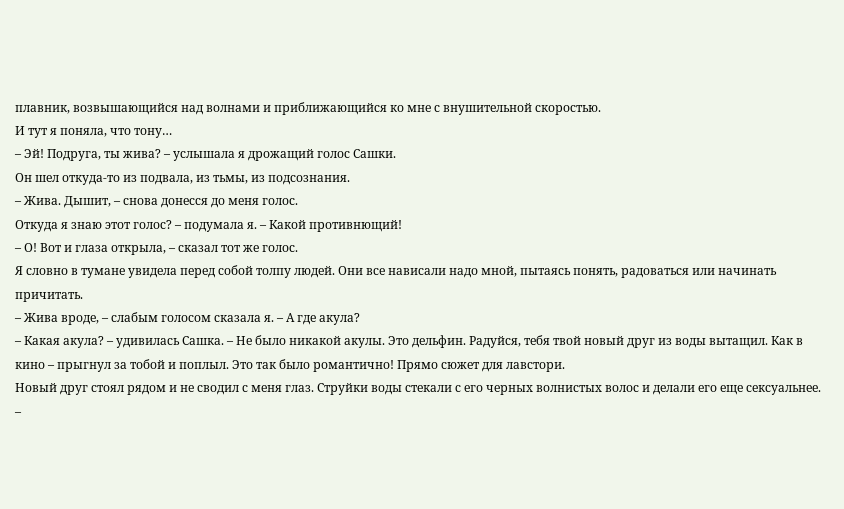плавник, возвышающийся над волнами и приближающийся ко мне с внушительной скоростью.
И тут я поняла, что тону…
– Эй! Подруга, ты жива? – услышала я дрожащий голос Сашки.
Он шел откуда-то из подвала, из тьмы, из подсознания.
– Жива. Дышит, – снова донесся до меня голос.
Откуда я знаю этот голос? – подумала я. – Какой противнющий!
– О! Вот и глаза открыла, – сказал тот же голос.
Я словно в тумане увидела перед собой толпу людей. Они все нависали надо мной, пытаясь понять, радоваться или начинать причитать.
– Жива вроде, – слабым голосом сказала я. – А где акула?
– Какая акула? – удивилась Сашка. – Не было никакой акулы. Это дельфин. Радуйся, тебя твой новый друг из воды вытащил. Как в кино – прыгнул за тобой и поплыл. Это так было романтично! Прямо сюжет для лавстори.
Новый друг стоял рядом и не сводил с меня глаз. Струйки воды стекали с его черных волнистых волос и делали его еще сексуальнее.
–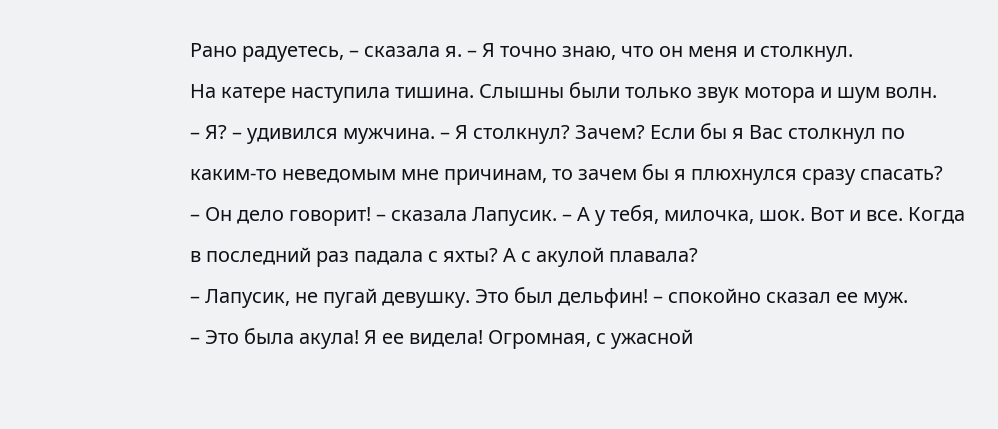Рано радуетесь, – сказала я. – Я точно знаю, что он меня и столкнул.
На катере наступила тишина. Слышны были только звук мотора и шум волн.
– Я? – удивился мужчина. – Я столкнул? Зачем? Если бы я Вас столкнул по каким-то неведомым мне причинам, то зачем бы я плюхнулся сразу спасать?
– Он дело говорит! – сказала Лапусик. – А у тебя, милочка, шок. Вот и все. Когда в последний раз падала с яхты? А с акулой плавала?
– Лапусик, не пугай девушку. Это был дельфин! – спокойно сказал ее муж.
– Это была акула! Я ее видела! Огромная, с ужасной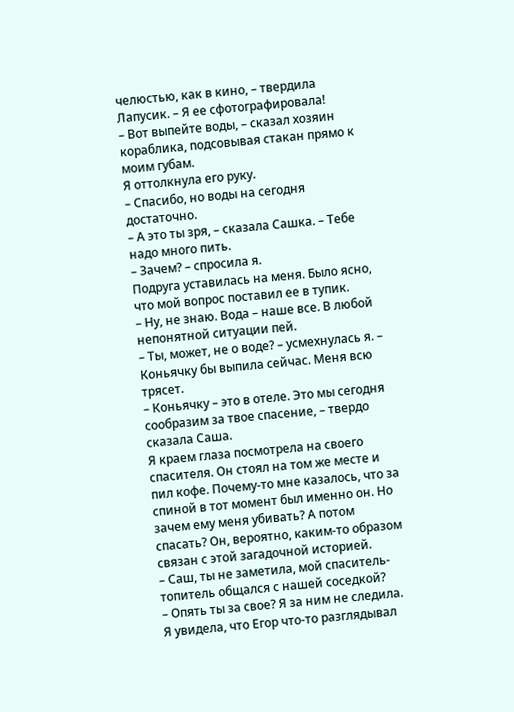челюстью, как в кино, – твердила Лапусик. – Я ее сфотографировала!
– Вот выпейте воды, – сказал хозяин кораблика, подсовывая стакан прямо к моим губам.
Я оттолкнула его руку.
– Спасибо, но воды на сегодня достаточно.
– А это ты зря, – сказала Сашка. – Тебе надо много пить.
– Зачем? – спросила я.
Подруга уставилась на меня. Было ясно, что мой вопрос поставил ее в тупик.
– Ну, не знаю. Вода – наше все. В любой непонятной ситуации пей.
– Ты, может, не о воде? – усмехнулась я. – Коньячку бы выпила сейчас. Меня всю трясет.
– Коньячку – это в отеле. Это мы сегодня сообразим за твое спасение, – твердо сказала Саша.
Я краем глаза посмотрела на своего спасителя. Он стоял на том же месте и пил кофе. Почему-то мне казалось, что за спиной в тот момент был именно он. Но зачем ему меня убивать? А потом спасать? Он, вероятно, каким-то образом связан с этой загадочной историей.
– Саш, ты не заметила, мой спаситель-топитель общался с нашей соседкой?
– Опять ты за свое? Я за ним не следила.
Я увидела, что Егор что-то разглядывал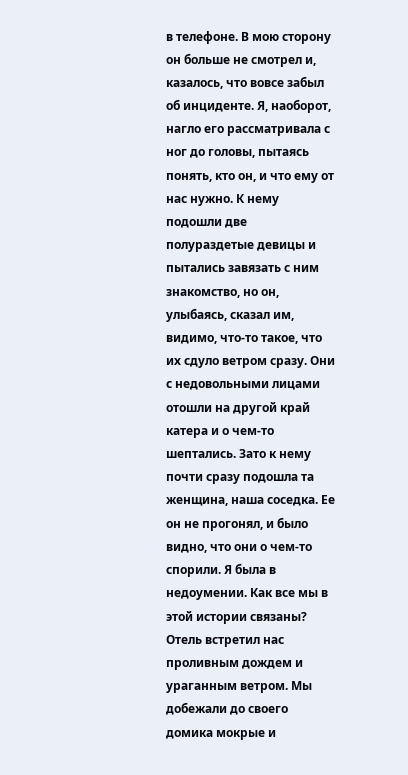в телефоне. В мою сторону он больше не смотрел и, казалось, что вовсе забыл об инциденте. Я, наоборот, нагло его рассматривала с ног до головы, пытаясь понять, кто он, и что ему от нас нужно. К нему подошли две полураздетые девицы и пытались завязать с ним знакомство, но он, улыбаясь, сказал им, видимо, что-то такое, что их сдуло ветром сразу. Они с недовольными лицами отошли на другой край катера и о чем-то шептались. Зато к нему почти сразу подошла та женщина, наша соседка. Ее он не прогонял, и было видно, что они о чем-то спорили. Я была в недоумении. Как все мы в этой истории связаны?
Отель встретил нас проливным дождем и ураганным ветром. Мы добежали до своего домика мокрые и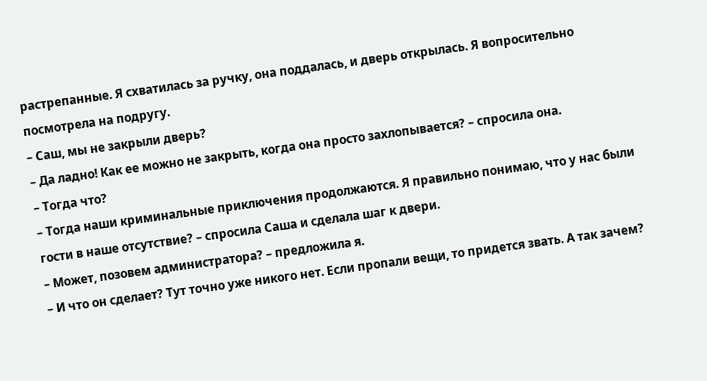растрепанные. Я схватилась за ручку, она поддалась, и дверь открылась. Я вопросительно посмотрела на подругу.
– Саш, мы не закрыли дверь?
– Да ладно! Как ее можно не закрыть, когда она просто захлопывается? – спросила она.
– Тогда что?
– Тогда наши криминальные приключения продолжаются. Я правильно понимаю, что у нас были гости в наше отсутствие? – спросила Саша и сделала шаг к двери.
– Может, позовем администратора? – предложила я.
– И что он сделает? Тут точно уже никого нет. Если пропали вещи, то придется звать. А так зачем?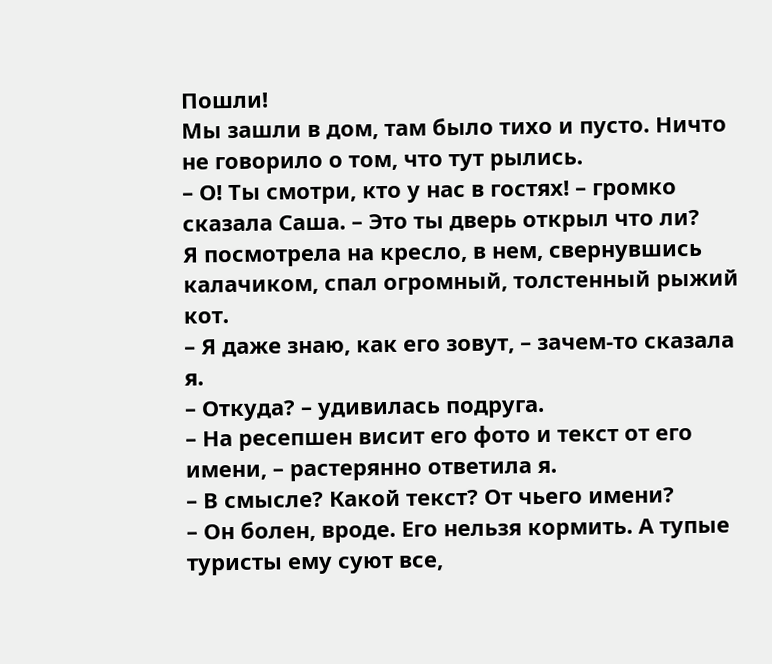Пошли!
Мы зашли в дом, там было тихо и пусто. Ничто не говорило о том, что тут рылись.
– О! Ты смотри, кто у нас в гостях! – громко сказала Саша. – Это ты дверь открыл что ли?
Я посмотрела на кресло, в нем, свернувшись калачиком, спал огромный, толстенный рыжий кот.
– Я даже знаю, как его зовут, – зачем-то сказала я.
– Откуда? – удивилась подруга.
– На ресепшен висит его фото и текст от его имени, – растерянно ответила я.
– В смысле? Какой текст? От чьего имени?
– Он болен, вроде. Его нельзя кормить. А тупые туристы ему суют все,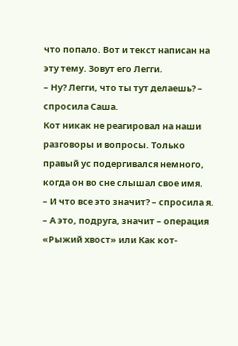что попало. Вот и текст написан на эту тему. Зовут его Легги.
– Ну? Легги, что ты тут делаешь? – спросила Саша.
Кот никак не реагировал на наши разговоры и вопросы. Только правый ус подергивался немного, когда он во сне слышал свое имя.
– И что все это значит? – спросила я.
– А это, подруга, значит – операция «Рыжий хвост» или Как кот-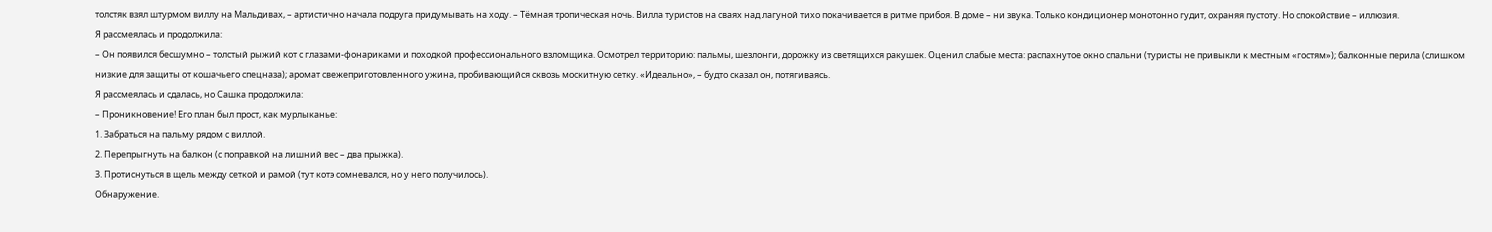толстяк взял штурмом виллу на Мальдивах, – артистично начала подруга придумывать на ходу. – Тёмная тропическая ночь. Вилла туристов на сваях над лагуной тихо покачивается в ритме прибоя. В доме – ни звука. Только кондиционер монотонно гудит, охраняя пустоту. Но спокойствие – иллюзия.
Я рассмеялась и продолжила:
– Он появился бесшумно – толстый рыжий кот с глазами‑фонариками и походкой профессионального взломщика. Осмотрел территорию: пальмы, шезлонги, дорожку из светящихся ракушек. Оценил слабые места: распахнутое окно спальни (туристы не привыкли к местным «гостям»); балконные перила (слишком низкие для защиты от кошачьего спецназа); аромат свежеприготовленного ужина, пробивающийся сквозь москитную сетку. «Идеально», – будто сказал он, потягиваясь.
Я рассмеялась и сдалась, но Сашка продолжила:
– Проникновение! Его план был прост, как мурлыканье:
1. Забраться на пальму рядом с виллой.
2. Перепрыгнуть на балкон (с поправкой на лишний вес – два прыжка).
3. Протиснуться в щель между сеткой и рамой (тут котэ сомневался, но у него получилось).
Обнаружение.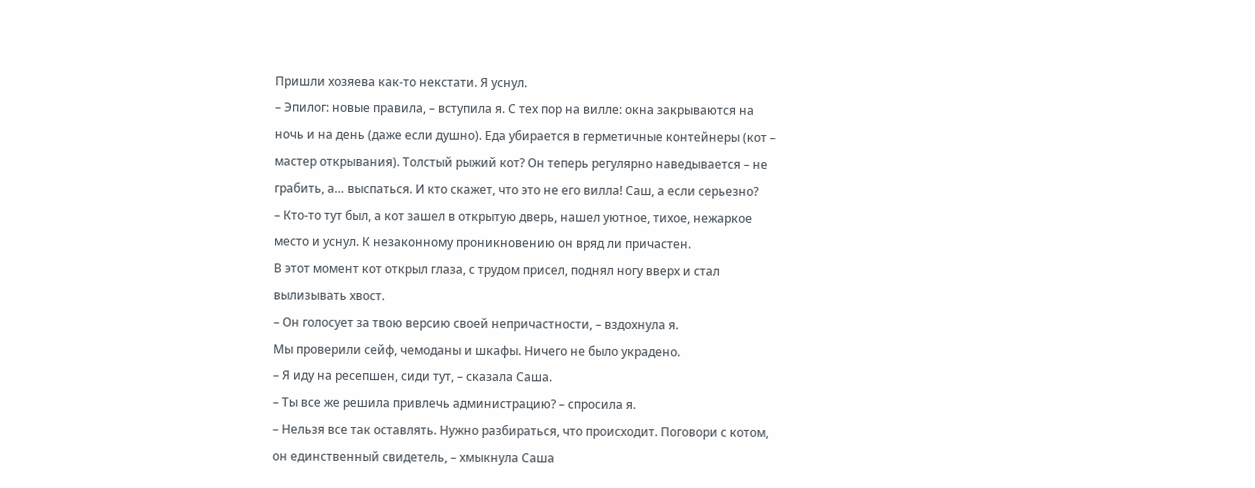Пришли хозяева как-то некстати. Я уснул.
– Эпилог: новые правила, – вступила я. С тех пор на вилле: окна закрываются на ночь и на день (даже если душно). Еда убирается в герметичные контейнеры (кот – мастер открывания). Толстый рыжий кот? Он теперь регулярно наведывается – не грабить, а… выспаться. И кто скажет, что это не его вилла! Саш, а если серьезно?
– Кто-то тут был, а кот зашел в открытую дверь, нашел уютное, тихое, нежаркое место и уснул. К незаконному проникновению он вряд ли причастен.
В этот момент кот открыл глаза, с трудом присел, поднял ногу вверх и стал вылизывать хвост.
– Он голосует за твою версию своей непричастности, – вздохнула я.
Мы проверили сейф, чемоданы и шкафы. Ничего не было украдено.
– Я иду на ресепшен, сиди тут, – сказала Саша.
– Ты все же решила привлечь администрацию? – спросила я.
– Нельзя все так оставлять. Нужно разбираться, что происходит. Поговори с котом, он единственный свидетель, – хмыкнула Саша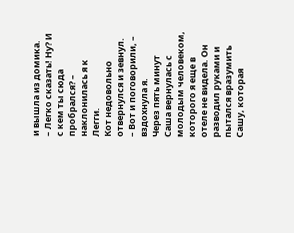и вышла из домика.
– Легко сказать! Ну? И с кем ты сюда пробрался? – наклонилась я к Легги.
Кот недовольно отвернулся и зевнул.
– Вот и поговорили, – вздохнула я.
Через пять минут Саша вернулась с молодым человеком, которого я еще в отеле не видела. Он разводил руками и пытался вразумить Сашу, которая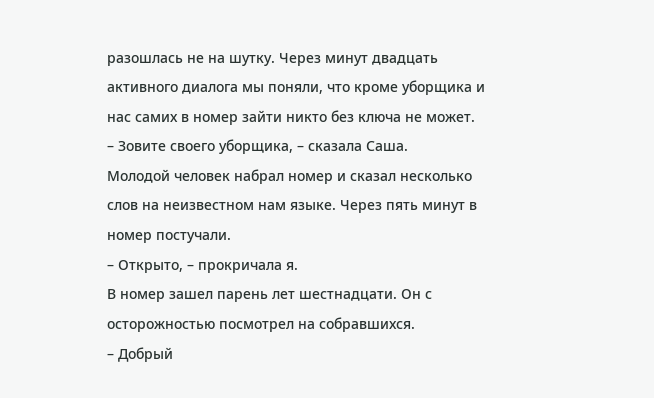разошлась не на шутку. Через минут двадцать активного диалога мы поняли, что кроме уборщика и нас самих в номер зайти никто без ключа не может.
– Зовите своего уборщика, – сказала Саша.
Молодой человек набрал номер и сказал несколько слов на неизвестном нам языке. Через пять минут в номер постучали.
– Открыто, – прокричала я.
В номер зашел парень лет шестнадцати. Он с осторожностью посмотрел на собравшихся.
– Добрый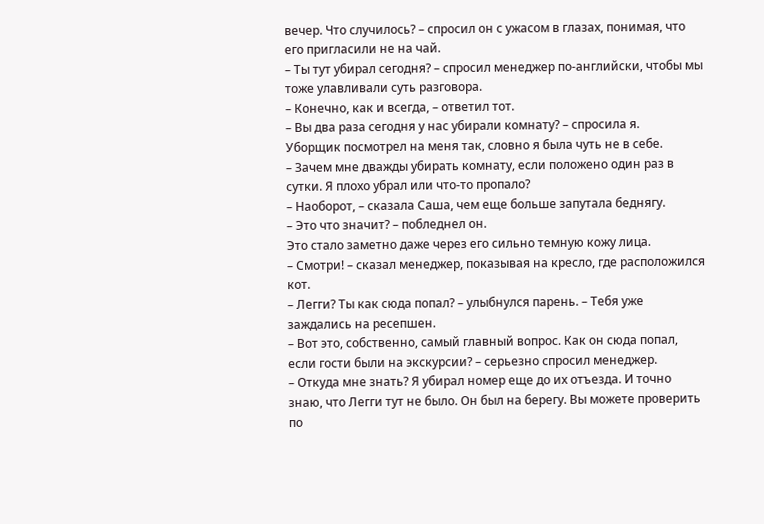вечер. Что случилось? – спросил он с ужасом в глазах, понимая, что его пригласили не на чай.
– Ты тут убирал сегодня? – спросил менеджер по-английски, чтобы мы тоже улавливали суть разговора.
– Конечно, как и всегда, – ответил тот.
– Вы два раза сегодня у нас убирали комнату? – спросила я.
Уборщик посмотрел на меня так, словно я была чуть не в себе.
– Зачем мне дважды убирать комнату, если положено один раз в сутки. Я плохо убрал или что-то пропало?
– Наоборот, – сказала Саша, чем еще больше запутала беднягу.
– Это что значит? – побледнел он.
Это стало заметно даже через его сильно темную кожу лица.
– Смотри! – сказал менеджер, показывая на кресло, где расположился кот.
– Легги? Ты как сюда попал? – улыбнулся парень. – Тебя уже заждались на ресепшен.
– Вот это, собственно, самый главный вопрос. Как он сюда попал, если гости были на экскурсии? – серьезно спросил менеджер.
– Откуда мне знать? Я убирал номер еще до их отъезда. И точно знаю, что Легги тут не было. Он был на берегу. Вы можете проверить по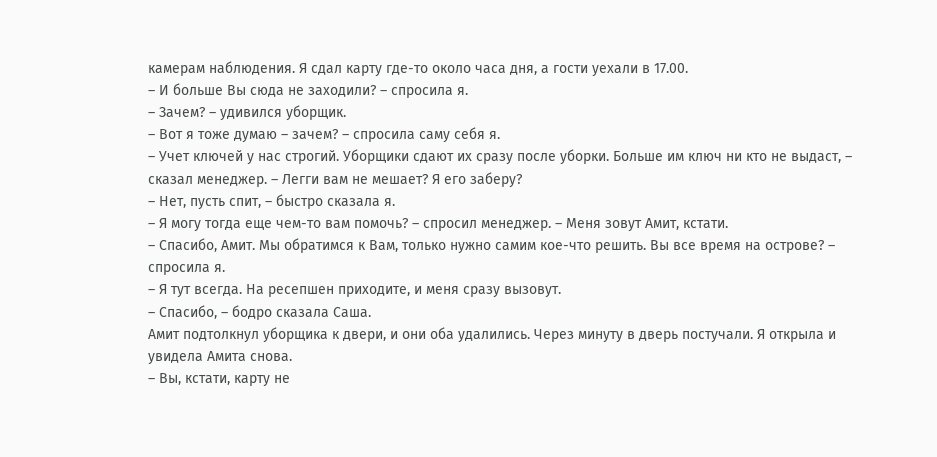камерам наблюдения. Я сдал карту где-то около часа дня, а гости уехали в 17.00.
– И больше Вы сюда не заходили? – спросила я.
– Зачем? – удивился уборщик.
– Вот я тоже думаю – зачем? – спросила саму себя я.
– Учет ключей у нас строгий. Уборщики сдают их сразу после уборки. Больше им ключ ни кто не выдаст, – сказал менеджер. – Легги вам не мешает? Я его заберу?
– Нет, пусть спит, – быстро сказала я.
– Я могу тогда еще чем-то вам помочь? – спросил менеджер. – Меня зовут Амит, кстати.
– Спасибо, Амит. Мы обратимся к Вам, только нужно самим кое-что решить. Вы все время на острове? – спросила я.
– Я тут всегда. На ресепшен приходите, и меня сразу вызовут.
– Спасибо, – бодро сказала Саша.
Амит подтолкнул уборщика к двери, и они оба удалились. Через минуту в дверь постучали. Я открыла и увидела Амита снова.
– Вы, кстати, карту не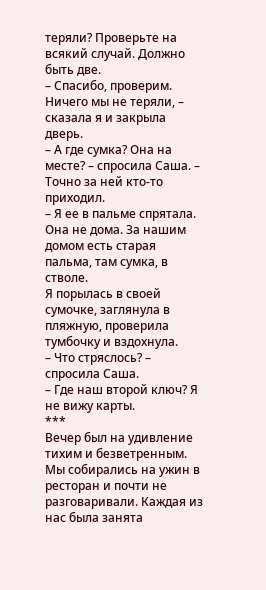теряли? Проверьте на всякий случай. Должно быть две.
– Спасибо, проверим. Ничего мы не теряли, – сказала я и закрыла дверь.
– А где сумка? Она на месте? – спросила Саша. – Точно за ней кто-то приходил.
– Я ее в пальме спрятала. Она не дома. За нашим домом есть старая пальма, там сумка, в стволе.
Я порылась в своей сумочке, заглянула в пляжную, проверила тумбочку и вздохнула.
– Что стряслось? – спросила Саша.
– Где наш второй ключ? Я не вижу карты.
***
Вечер был на удивление тихим и безветренным. Мы собирались на ужин в ресторан и почти не разговаривали. Каждая из нас была занята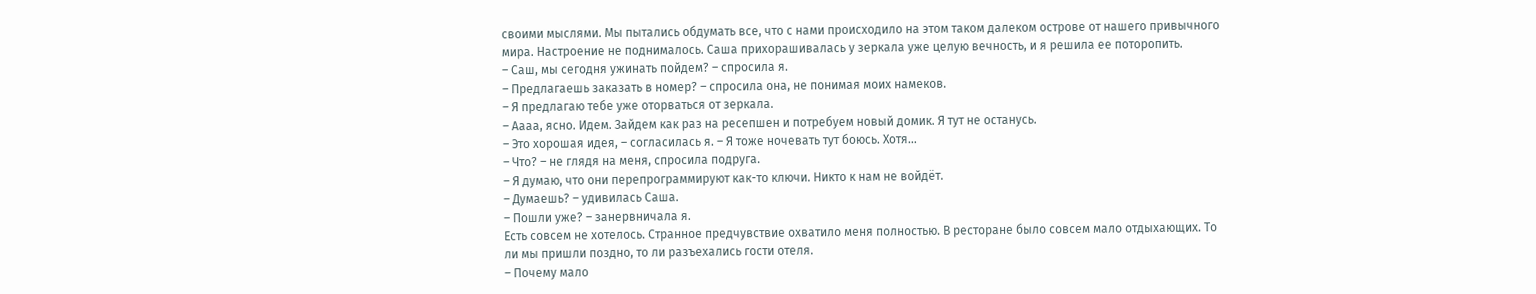своими мыслями. Мы пытались обдумать все, что с нами происходило на этом таком далеком острове от нашего привычного мира. Настроение не поднималось. Саша прихорашивалась у зеркала уже целую вечность, и я решила ее поторопить.
– Саш, мы сегодня ужинать пойдем? – спросила я.
– Предлагаешь заказать в номер? – спросила она, не понимая моих намеков.
– Я предлагаю тебе уже оторваться от зеркала.
– Аааа, ясно. Идем. Зайдем как раз на ресепшен и потребуем новый домик. Я тут не останусь.
– Это хорошая идея, – согласилась я. – Я тоже ночевать тут боюсь. Хотя…
– Что? – не глядя на меня, спросила подруга.
– Я думаю, что они перепрограммируют как-то ключи. Никто к нам не войдёт.
– Думаешь? – удивилась Саша.
– Пошли уже? – занервничала я.
Есть совсем не хотелось. Странное предчувствие охватило меня полностью. В ресторане было совсем мало отдыхающих. То ли мы пришли поздно, то ли разъехались гости отеля.
– Почему мало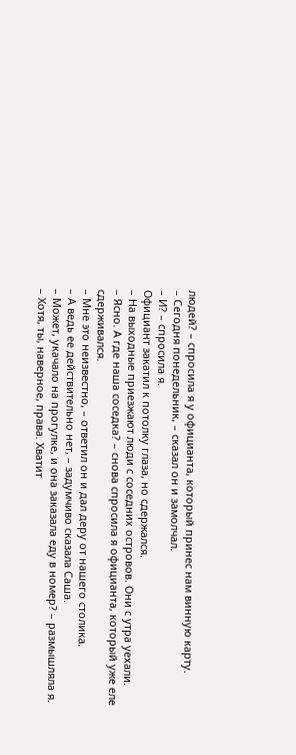людей? – спросила я у официанта, который принес нам винную карту.
– Сегодня понедельник, – сказал он и замолчал.
– И? – спросила я.
Официант закатил к потолку глаза, но сдержался.
– На выходные приезжают люди с соседних островов. Они с утра уехали.
– Ясно. А где наша соседка? – снова спросила я официанта, который уже еле сдерживался.
– Мне это неизвестно, – ответил он и дал деру от нашего столика.
– А ведь ее действительно нет, – задумчиво сказала Саша.
– Может, укачало на прогулке, и она заказала еду в номер? – размышляла я. – Хотя, ты, наверное, права. Хватит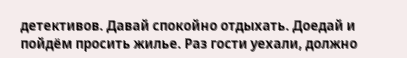детективов. Давай спокойно отдыхать. Доедай и пойдём просить жилье. Раз гости уехали, должно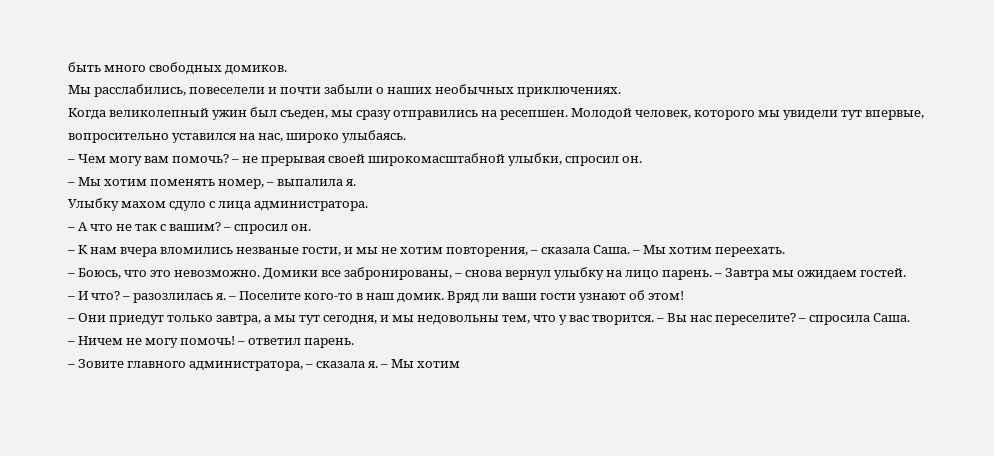быть много свободных домиков.
Мы расслабились, повеселели и почти забыли о наших необычных приключениях.
Когда великолепный ужин был съеден, мы сразу отправились на ресепшен. Молодой человек, которого мы увидели тут впервые, вопросительно уставился на нас, широко улыбаясь.
– Чем могу вам помочь? – не прерывая своей широкомасштабной улыбки, спросил он.
– Мы хотим поменять номер, – выпалила я.
Улыбку махом сдуло с лица администратора.
– А что не так с вашим? – спросил он.
– К нам вчера вломились незваные гости, и мы не хотим повторения, – сказала Саша. – Мы хотим переехать.
– Боюсь, что это невозможно. Домики все забронированы, – снова вернул улыбку на лицо парень. – Завтра мы ожидаем гостей.
– И что? – разозлилась я. – Поселите кого-то в наш домик. Вряд ли ваши гости узнают об этом!
– Они приедут только завтра, а мы тут сегодня, и мы недовольны тем, что у вас творится. – Вы нас переселите? – спросила Саша.
– Ничем не могу помочь! – ответил парень.
– Зовите главного администратора, – сказала я. – Мы хотим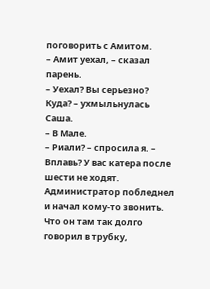поговорить с Амитом.
– Амит уехал, – сказал парень.
– Уехал? Вы серьезно? Куда? – ухмыльнулась Саша.
– В Мале.
– Риали? – спросила я. – Вплавь? У вас катера после шести не ходят.
Администратор побледнел и начал кому-то звонить. Что он там так долго говорил в трубку,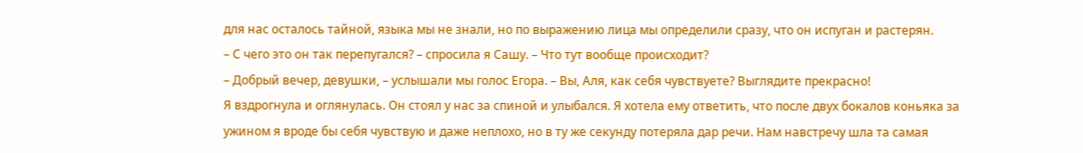для нас осталось тайной, языка мы не знали, но по выражению лица мы определили сразу, что он испуган и растерян.
– С чего это он так перепугался? – спросила я Сашу. – Что тут вообще происходит?
– Добрый вечер, девушки, – услышали мы голос Егора. – Вы, Аля, как себя чувствуете? Выглядите прекрасно!
Я вздрогнула и оглянулась. Он стоял у нас за спиной и улыбался. Я хотела ему ответить, что после двух бокалов коньяка за ужином я вроде бы себя чувствую и даже неплохо, но в ту же секунду потеряла дар речи. Нам навстречу шла та самая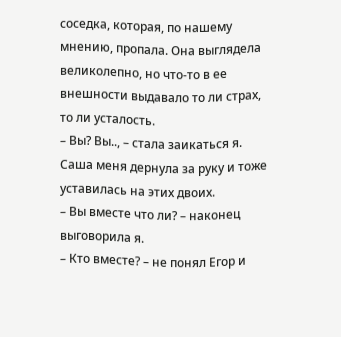соседка, которая, по нашему мнению, пропала. Она выглядела великолепно, но что-то в ее внешности выдавало то ли страх, то ли усталость.
– Вы? Вы.., – стала заикаться я.
Саша меня дернула за руку и тоже уставилась на этих двоих.
– Вы вместе что ли? – наконец выговорила я.
– Кто вместе? – не понял Егор и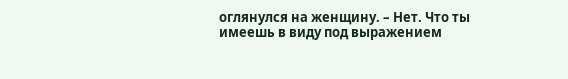оглянулся на женщину. – Нет. Что ты имеешь в виду под выражением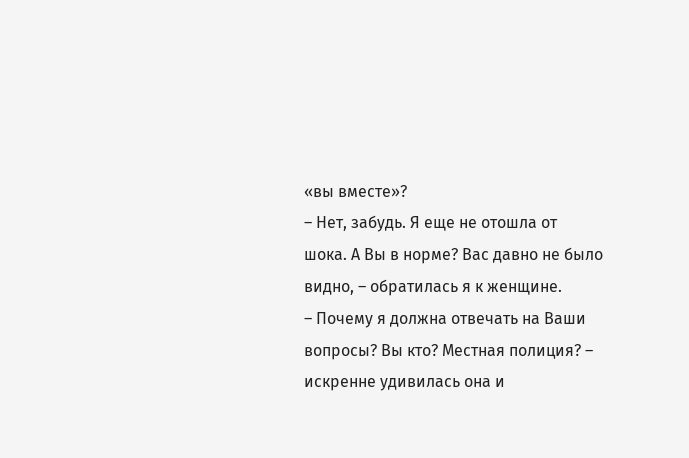«вы вместе»?
– Нет, забудь. Я еще не отошла от шока. А Вы в норме? Вас давно не было видно, – обратилась я к женщине.
– Почему я должна отвечать на Ваши вопросы? Вы кто? Местная полиция? – искренне удивилась она и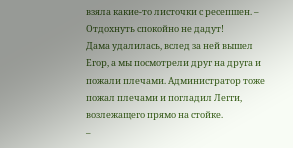взяла какие-то листочки с ресепшен. – Отдохнуть спокойно не дадут!
Дама удалилась, вслед за ней вышел Егор, а мы посмотрели друг на друга и пожали плечами. Администратор тоже пожал плечами и погладил Легги, возлежащего прямо на стойке.
–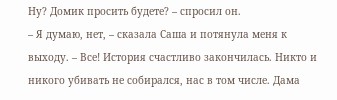Ну? Домик просить будете? – спросил он.
– Я думаю, нет, – сказала Саша и потянула меня к выходу. – Все! История счастливо закончилась. Никто и никого убивать не собирался, нас в том числе. Дама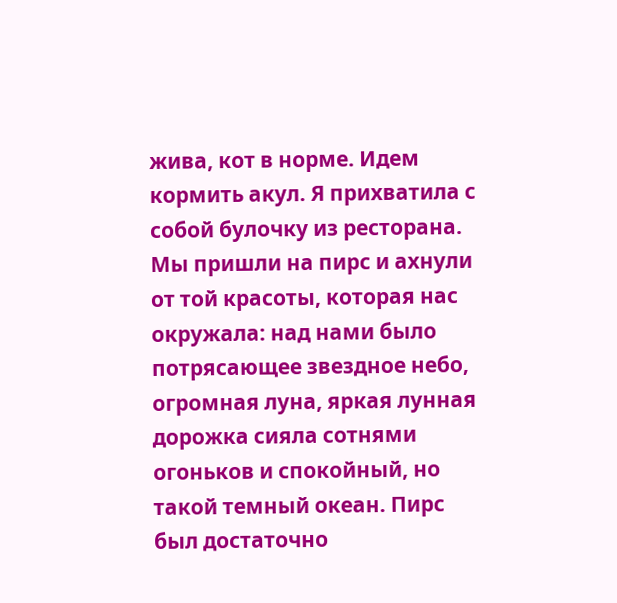жива, кот в норме. Идем кормить акул. Я прихватила с собой булочку из ресторана.
Мы пришли на пирс и ахнули от той красоты, которая нас окружала: над нами было потрясающее звездное небо, огромная луна, яркая лунная дорожка сияла сотнями огоньков и спокойный, но такой темный океан. Пирс был достаточно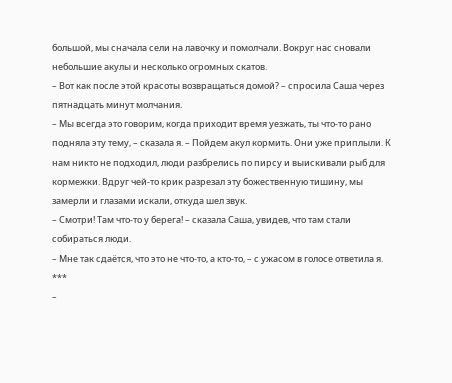большой, мы сначала сели на лавочку и помолчали. Вокруг нас сновали небольшие акулы и несколько огромных скатов.
– Вот как после этой красоты возвращаться домой? – спросила Саша через пятнадцать минут молчания.
– Мы всегда это говорим, когда приходит время уезжать, ты что-то рано подняла эту тему, – сказала я. – Пойдем акул кормить. Они уже приплыли. К нам никто не подходил, люди разбрелись по пирсу и выискивали рыб для кормежки. Вдруг чей-то крик разрезал эту божественную тишину, мы замерли и глазами искали, откуда шел звук.
– Смотри! Там что-то у берега! – сказала Саша, увидев, что там стали собираться люди.
– Мне так сдаётся, что это не что-то, а кто-то, – с ужасом в голосе ответила я.
***
–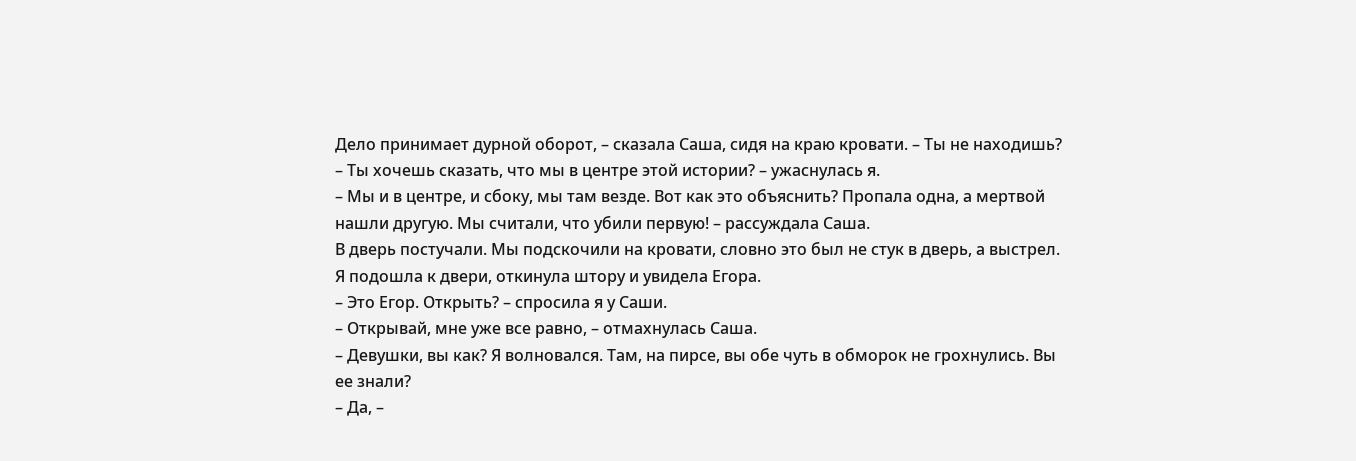Дело принимает дурной оборот, – сказала Саша, сидя на краю кровати. – Ты не находишь?
– Ты хочешь сказать, что мы в центре этой истории? – ужаснулась я.
– Мы и в центре, и сбоку, мы там везде. Вот как это объяснить? Пропала одна, а мертвой нашли другую. Мы считали, что убили первую! – рассуждала Саша.
В дверь постучали. Мы подскочили на кровати, словно это был не стук в дверь, а выстрел. Я подошла к двери, откинула штору и увидела Егора.
– Это Егор. Открыть? – спросила я у Саши.
– Открывай, мне уже все равно, – отмахнулась Саша.
– Девушки, вы как? Я волновался. Там, на пирсе, вы обе чуть в обморок не грохнулись. Вы ее знали?
– Да, –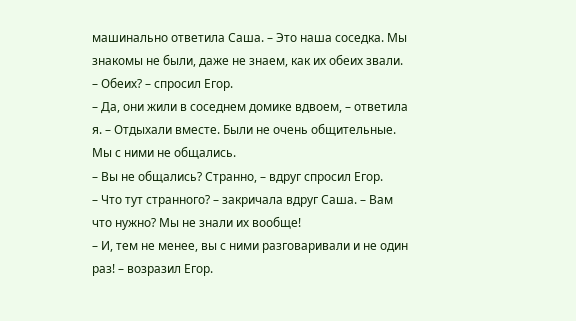машинально ответила Саша. – Это наша соседка. Мы знакомы не были, даже не знаем, как их обеих звали.
– Обеих? – спросил Егор.
– Да, они жили в соседнем домике вдвоем, – ответила я. – Отдыхали вместе. Были не очень общительные. Мы с ними не общались.
– Вы не общались? Странно, – вдруг спросил Егор.
– Что тут странного? – закричала вдруг Саша. – Вам что нужно? Мы не знали их вообще!
– И, тем не менее, вы с ними разговаривали и не один раз! – возразил Егор.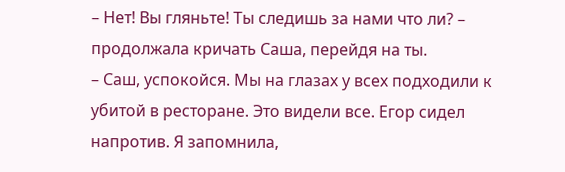– Нет! Вы гляньте! Ты следишь за нами что ли? – продолжала кричать Саша, перейдя на ты.
– Саш, успокойся. Мы на глазах у всех подходили к убитой в ресторане. Это видели все. Егор сидел напротив. Я запомнила,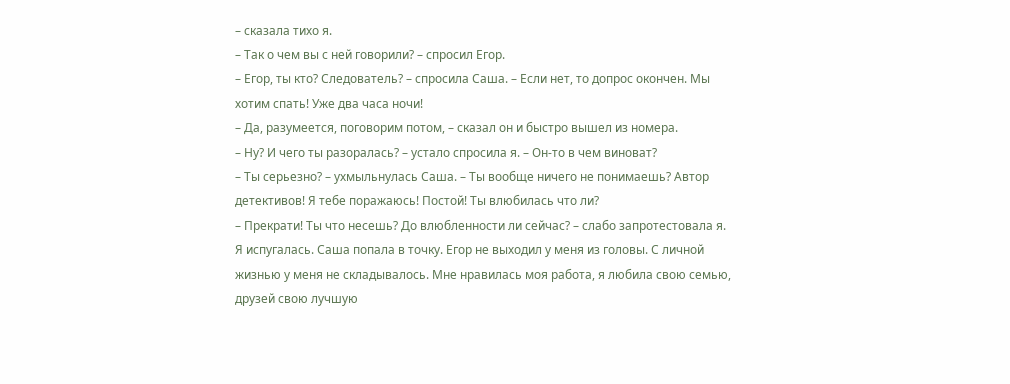– сказала тихо я.
– Так о чем вы с ней говорили? – спросил Егор.
– Егор, ты кто? Следователь? – спросила Саша. – Если нет, то допрос окончен. Мы хотим спать! Уже два часа ночи!
– Да, разумеется, поговорим потом, – сказал он и быстро вышел из номера.
– Ну? И чего ты разоралась? – устало спросила я. – Он-то в чем виноват?
– Ты серьезно? – ухмыльнулась Саша. – Ты вообще ничего не понимаешь? Автор детективов! Я тебе поражаюсь! Постой! Ты влюбилась что ли?
– Прекрати! Ты что несешь? До влюбленности ли сейчас? – слабо запротестовала я.
Я испугалась. Саша попала в точку. Егор не выходил у меня из головы. С личной жизнью у меня не складывалось. Мне нравилась моя работа, я любила свою семью, друзей свою лучшую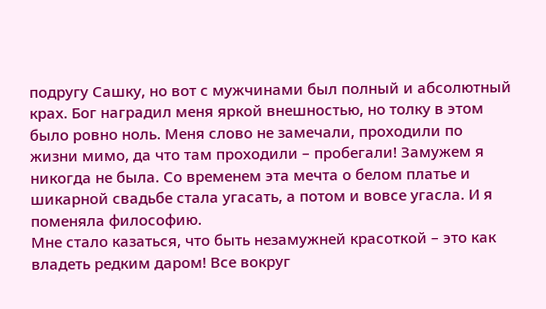подругу Сашку, но вот с мужчинами был полный и абсолютный крах. Бог наградил меня яркой внешностью, но толку в этом было ровно ноль. Меня слово не замечали, проходили по жизни мимо, да что там проходили – пробегали! Замужем я никогда не была. Со временем эта мечта о белом платье и шикарной свадьбе стала угасать, а потом и вовсе угасла. И я поменяла философию.
Мне стало казаться, что быть незамужней красоткой – это как владеть редким даром! Все вокруг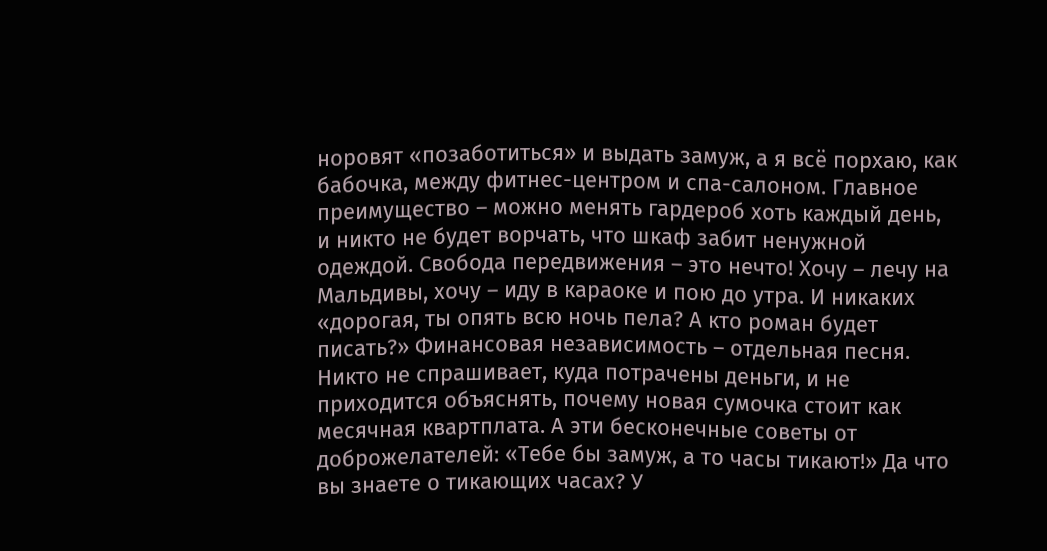норовят «позаботиться» и выдать замуж, а я всё порхаю, как бабочка, между фитнес-центром и спа-салоном. Главное преимущество – можно менять гардероб хоть каждый день, и никто не будет ворчать, что шкаф забит ненужной одеждой. Свобода передвижения – это нечто! Хочу – лечу на Мальдивы, хочу – иду в караоке и пою до утра. И никаких «дорогая, ты опять всю ночь пела? А кто роман будет писать?» Финансовая независимость – отдельная песня. Никто не спрашивает, куда потрачены деньги, и не приходится объяснять, почему новая сумочка стоит как месячная квартплата. А эти бесконечные советы от доброжелателей: «Тебе бы замуж, а то часы тикают!» Да что вы знаете о тикающих часах? У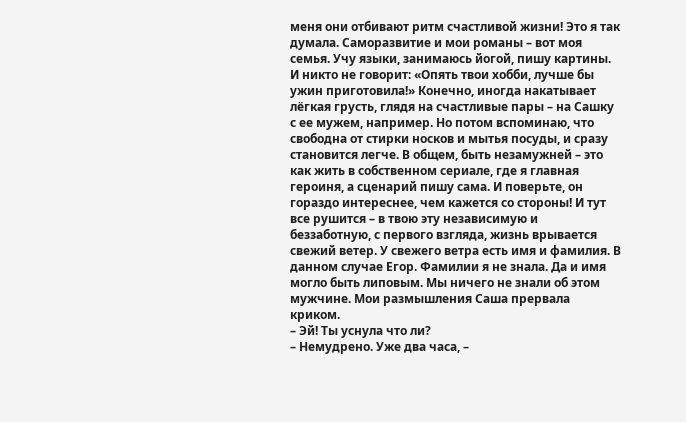меня они отбивают ритм счастливой жизни! Это я так думала. Саморазвитие и мои романы – вот моя семья. Учу языки, занимаюсь йогой, пишу картины. И никто не говорит: «Опять твои хобби, лучше бы ужин приготовила!» Конечно, иногда накатывает лёгкая грусть, глядя на счастливые пары – на Сашку с ее мужем, например. Но потом вспоминаю, что свободна от стирки носков и мытья посуды, и сразу становится легче. В общем, быть незамужней – это как жить в собственном сериале, где я главная героиня, а сценарий пишу сама. И поверьте, он гораздо интереснее, чем кажется со стороны! И тут все рушится – в твою эту независимую и беззаботную, с первого взгляда, жизнь врывается свежий ветер. У свежего ветра есть имя и фамилия. В данном случае Егор. Фамилии я не знала. Да и имя могло быть липовым. Мы ничего не знали об этом мужчине. Мои размышления Саша прервала криком.
– Эй! Ты уснула что ли?
– Немудрено. Уже два часа, –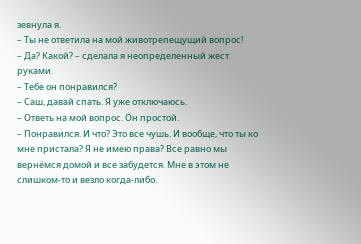зевнула я.
– Ты не ответила на мой животрепещущий вопрос!
– Да? Какой? – сделала я неопределенный жест руками.
– Тебе он понравился?
– Саш, давай спать. Я уже отключаюсь.
– Ответь на мой вопрос. Он простой.
– Понравился. И что? Это все чушь. И вообще, что ты ко мне пристала? Я не имею права? Все равно мы вернёмся домой и все забудется. Мне в этом не слишком-то и везло когда-либо.